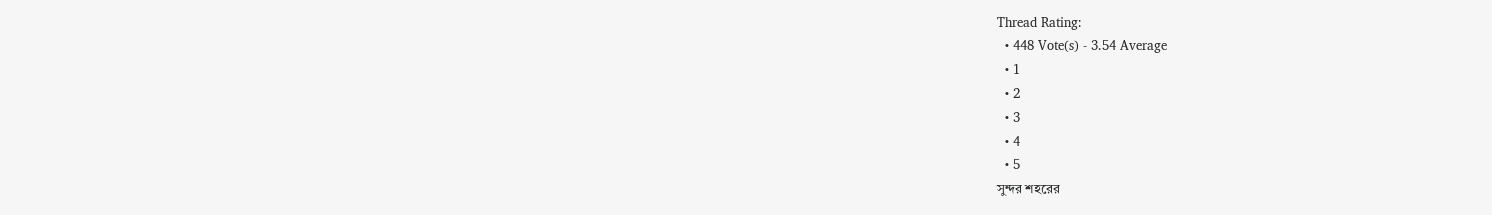Thread Rating:
  • 448 Vote(s) - 3.54 Average
  • 1
  • 2
  • 3
  • 4
  • 5
সুন্দর শহরের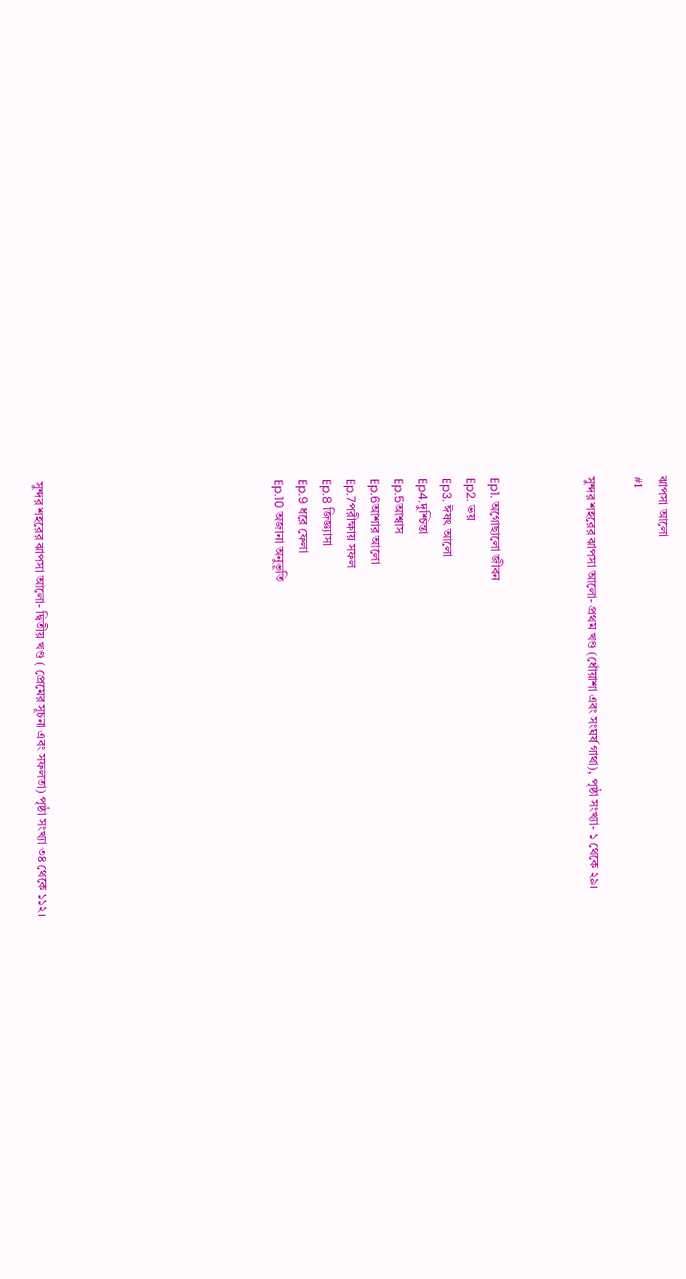ঝাপসা আলো
#1

সুন্দর শহরের ঝাপসা আলো- প্রথম খণ্ড (ধোঁয়াশা এবং সংঘর্ষ গাথা), পৃষ্ঠা সংখ্যা- ১ থেকে ২৯।



Ep1. অগোছালো জীবন
Ep2. ভয়
Ep3. ঈষৎ আলো
Ep4.দুশ্চিন্তা
Ep.5আশ্বাস
Ep.6আশার আলো
Ep.7পরীক্ষায় সফল
Ep.8 জিজ্ঞ্যাসা
Ep.9 ধরে ফেলা
Ep.10 অজানা অনুভূতি









সুন্দর শহরের ঝাপসা আলো- দ্বিতীয় খণ্ড ( প্রেমের সূচনা এবং সফলতা) পৃষ্ঠা সংখ্যা ৩৪ থেকে ১১২।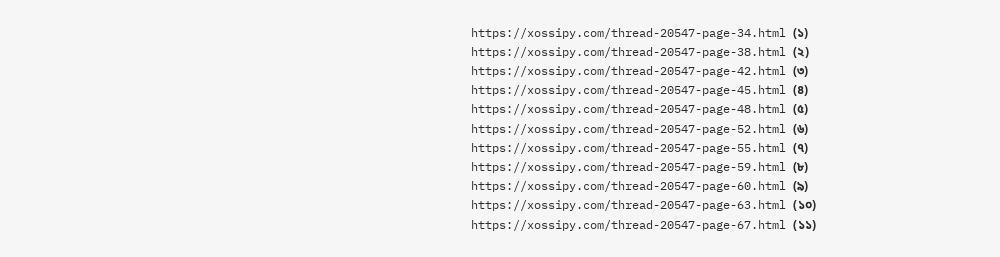https://xossipy.com/thread-20547-page-34.html (১)
https://xossipy.com/thread-20547-page-38.html (২)
https://xossipy.com/thread-20547-page-42.html (৩)
https://xossipy.com/thread-20547-page-45.html (৪)
https://xossipy.com/thread-20547-page-48.html (৫)
https://xossipy.com/thread-20547-page-52.html (৬)
https://xossipy.com/thread-20547-page-55.html (৭)
https://xossipy.com/thread-20547-page-59.html (৮)
https://xossipy.com/thread-20547-page-60.html (৯)
https://xossipy.com/thread-20547-page-63.html (১০)
https://xossipy.com/thread-20547-page-67.html (১১)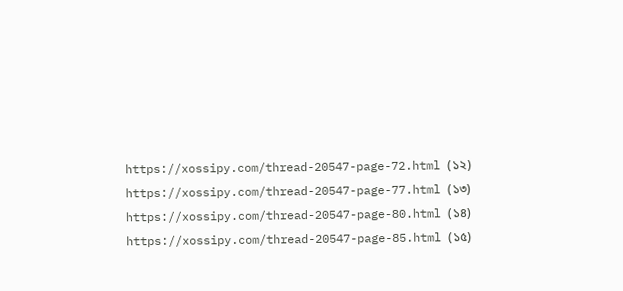https://xossipy.com/thread-20547-page-72.html (১২)
https://xossipy.com/thread-20547-page-77.html (১৩)
https://xossipy.com/thread-20547-page-80.html (১৪)
https://xossipy.com/thread-20547-page-85.html (১৫)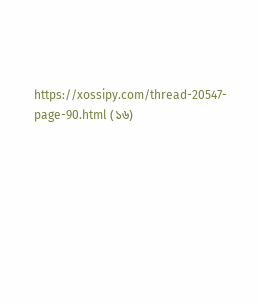https://xossipy.com/thread-20547-page-90.html (১৬)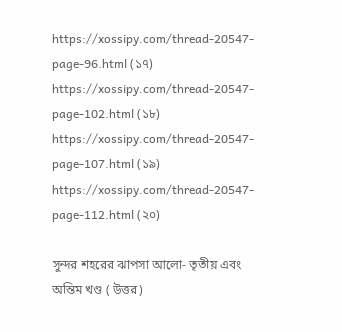https://xossipy.com/thread-20547-page-96.html (১৭)
https://xossipy.com/thread-20547-page-102.html (১৮)
https://xossipy.com/thread-20547-page-107.html (১৯)
https://xossipy.com/thread-20547-page-112.html (২০)

সুন্দর শহরের ঝাপসা আলো- তৃতীয় এবং অন্তিম খণ্ড ( উত্তর)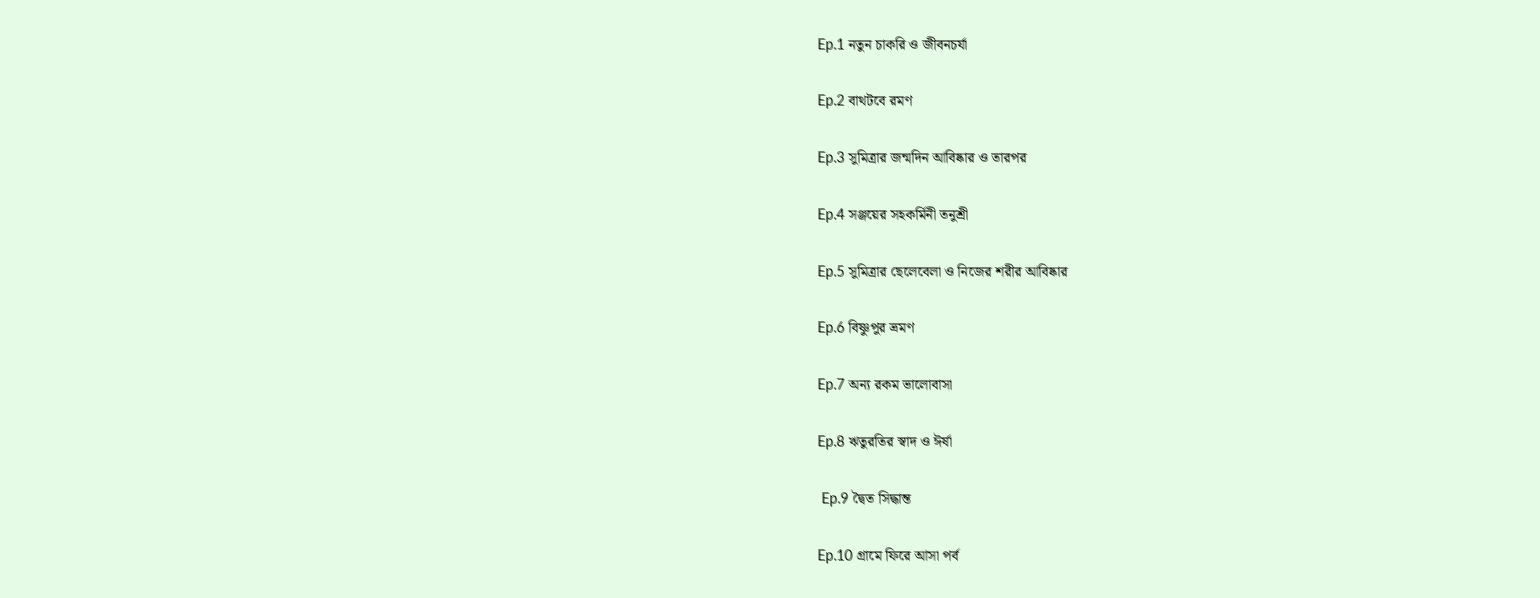Ep.1 নতুন চাকরি ও জীবনচর্যা

Ep.2 বাথটবে রমণ

Ep.3 সুমিত্রার জন্মদিন আবিষ্কার ও তারপর

Ep.4 সঞ্জয়ের সহকর্মিনী তনুশ্রী

Ep.5 সুমিত্রার ছেলেবেলা ও নিজের শরীর আবিষ্কার

Ep.6 বিষ্ণুপুর ভ্রমণ

Ep.7 অন্য রকম ভালোবাসা

Ep.8 ঋতুরতির স্বাদ ও ঈর্ষা

 Ep.9 দ্বৈত সিদ্ধান্ত

Ep.10 গ্রামে ফিরে আসা পর্ব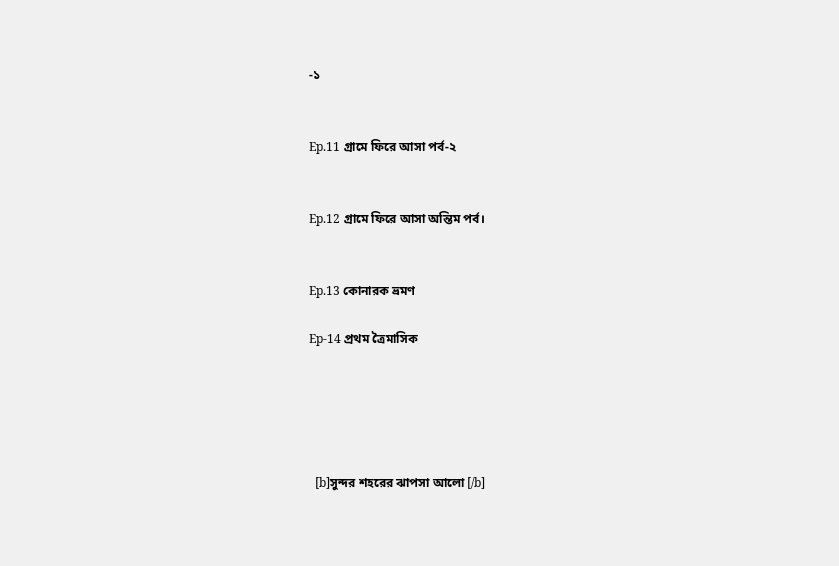-১


Ep.11 গ্রামে ফিরে আসা পর্ব-২


Ep.12 গ্রামে ফিরে আসা অন্তিম পর্ব।


Ep.13 কোনারক ভ্রমণ

Ep-14 প্রথম ত্রৈমাসিক





  [b]সুন্দর শহরের ঝাপসা আলো [/b]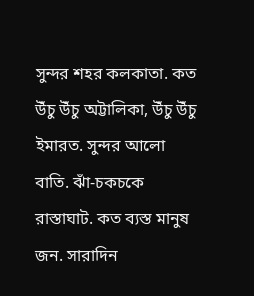সুন্দর শহর কলকাতা. কত উঁচু উঁচু অট্টালিকা, উঁচু উঁচু ইমারত. সুন্দর আলো বাতি. ঝাঁ-চকচকে রাস্তাঘাট. কত ব্যস্ত মানুষ জন. সারাদিন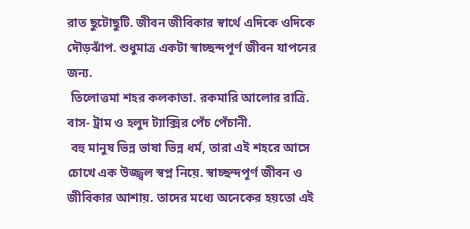রাত ছুটোছুটি. জীবন জীবিকার স্বার্থে এদিকে ওদিকে দৌড়ঝাঁপ. শুধুমাত্র একটা স্বাচ্ছন্দপূর্ণ জীবন যাপনের জন্য.
 তিলোত্তমা শহর কলকাতা. রকমারি আলোর রাত্রি. বাস- ট্রাম ও হলুদ ট্যাক্সির পেঁচ পেঁচানী.
 বহু মানুষ ভিন্ন ভাষা ভিন্ন ধর্ম, তারা এই শহরে আসে চোখে এক উজ্জ্বল স্বপ্ন নিয়ে. স্বাচ্ছন্দপূর্ণ জীবন ও জীবিকার আশায়. তাদের মধ্যে অনেকের হয়তো এই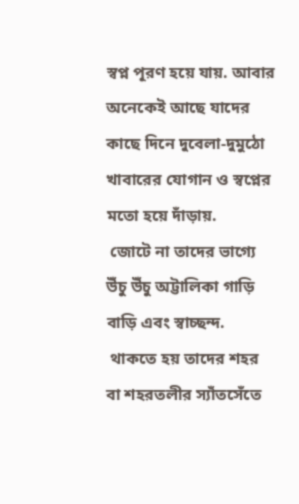স্বপ্ন পূরণ হয়ে যায়. আবার অনেকেই আছে যাদের কাছে দিনে দুবেলা-দুমুঠো খাবারের যোগান ও স্বপ্নের মতো হয়ে দাঁড়ায়.
 জোটে না তাদের ভাগ্যে উঁচু উঁচু অট্টালিকা গাড়ি বাড়ি এবং স্বাচ্ছন্দ.
 থাকতে হয় তাদের শহর বা শহরতলীর স্যাঁতসেঁতে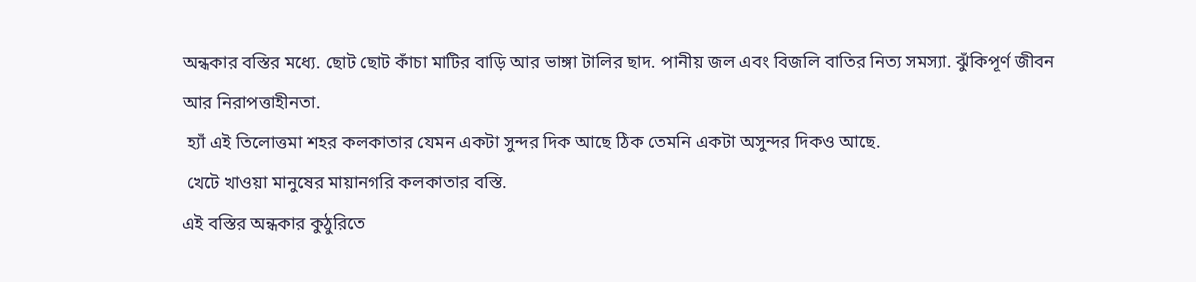অন্ধকার বস্তির মধ্যে. ছোট ছোট কাঁচা মাটির বাড়ি আর ভাঙ্গা টালির ছাদ. পানীয় জল এবং বিজলি বাতির নিত্য সমস্যা. ঝুঁকিপূর্ণ জীবন আর নিরাপত্তাহীনতা.
 হ্যাঁ এই তিলোত্তমা শহর কলকাতার যেমন একটা সুন্দর দিক আছে ঠিক তেমনি একটা অসুন্দর দিকও আছে.
 খেটে খাওয়া মানুষের মায়ানগরি কলকাতার বস্তি.
এই বস্তির অন্ধকার কুঠুরিতে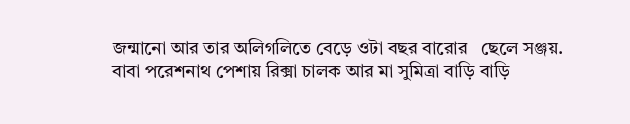জন্মানো আর তার অলিগলিতে বেড়ে ওটা বছর বারোর   ছেলে সঞ্জয়.
বাবা পরেশনাথ পেশায় রিক্সা চালক আর মা সুমিত্রা বাড়ি বাড়ি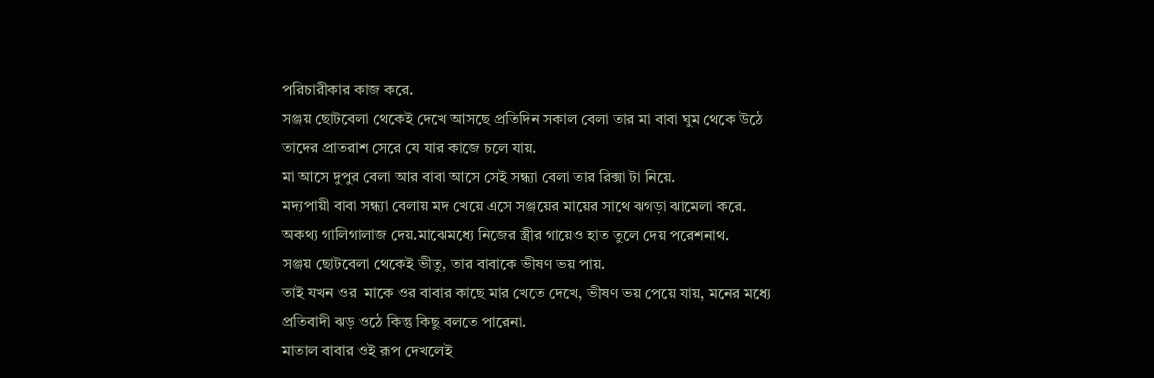পরিচারীকার কাজ করে.
সঞ্জয় ছোটবেলা থেকেই দেখে আসছে প্রতিদিন সকাল বেলা তার মা বাবা ঘুম থেকে উঠে তাদের প্রাতরাশ সেরে যে যার কাজে চলে যায়.
মা আসে দুপুর বেলা আর বাবা আসে সেই সন্ধ্যা বেলা তার রিক্সা টা নিয়ে.
মদ্যপায়ী বাবা সন্ধ্যা বেলায় মদ খেয়ে এসে সঞ্জয়ের মায়ের সাথে ঝগড়া ঝামেলা করে. অকথ্য গালিগালাজ দেয়.মাঝেমধ্যে নিজের স্ত্রীর গায়েও হাত তুলে দেয় পরেশনাথ.
সঞ্জয় ছোটবেলা থেকেই ভীতু, তার বাবাকে ভীষণ ভয় পায়.
তাই যখন ওর  মাকে ওর বাবার কাছে মার খেতে দেখে, ভীষণ ভয় পেয়ে যায়, মনের মধ্যে প্রতিবাদী ঝড় ওঠে কিন্তু কিছু বলতে পারেনা.
মাতাল বাবার ওই রূপ দেখলেই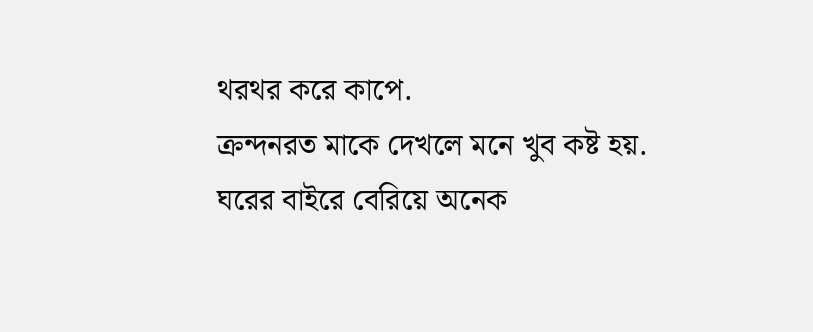থরথর করে কাপে.
ক্রন্দনরত মাকে দেখলে মনে খুব কষ্ট হয়.
ঘরের বাইরে বেরিয়ে অনেক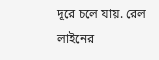দূরে চলে যায়. রেল লাইনের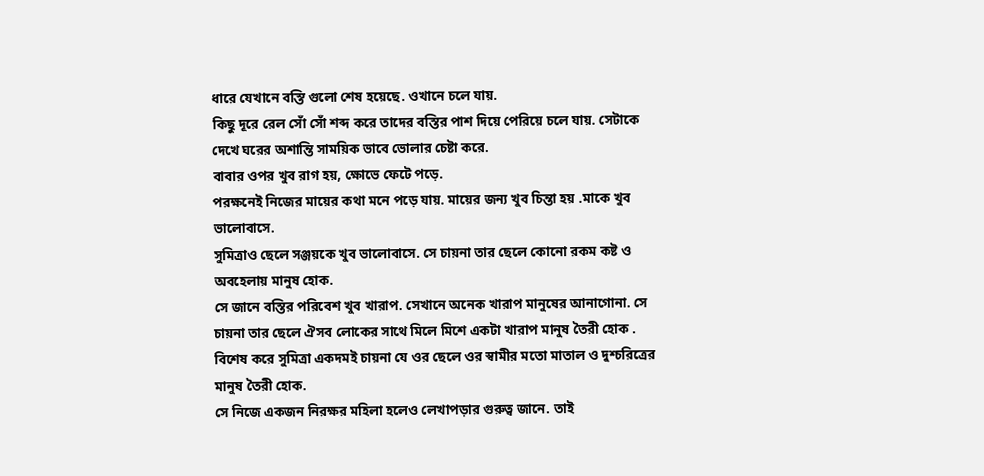ধারে যেখানে বস্তি গুলো শেষ হয়েছে. ওখানে চলে যায়.
কিছু দূরে রেল সোঁ সোঁ শব্দ করে তাদের বস্তির পাশ দিয়ে পেরিয়ে চলে যায়. সেটাকে দেখে ঘরের অশান্তি সাময়িক ভাবে ভোলার চেষ্টা করে.
বাবার ওপর খুব রাগ হয়, ক্ষোভে ফেটে পড়ে.
পরক্ষনেই নিজের মায়ের কথা মনে পড়ে যায়. মায়ের জন্য খুব চিন্তা হয় .মাকে খুব ভালোবাসে.
সুমিত্রাও ছেলে সঞ্জয়কে খুব ভালোবাসে. সে চায়না তার ছেলে কোনো রকম কষ্ট ও অবহেলায় মানুষ হোক.
সে জানে বস্তির পরিবেশ খুব খারাপ. সেখানে অনেক খারাপ মানুষের আনাগোনা. সে চায়না তার ছেলে ঐসব লোকের সাথে মিলে মিশে একটা খারাপ মানুষ তৈরী হোক .
বিশেষ করে সুমিত্রা একদমই চায়না যে ওর ছেলে ওর স্বামীর মতো মাতাল ও দুশ্চরিত্রের মানুষ তৈরী হোক.
সে নিজে একজন নিরক্ষর মহিলা হলেও লেখাপড়ার গুরুত্ব জানে. তাই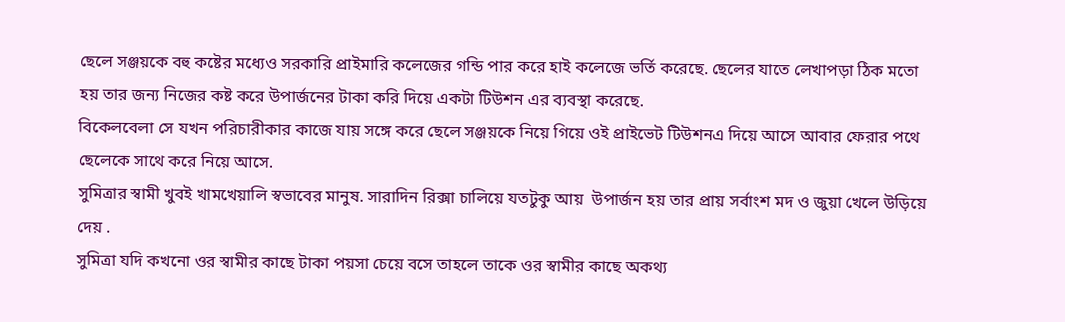ছেলে সঞ্জয়কে বহু কষ্টের মধ্যেও সরকারি প্রাইমারি কলেজের গন্ডি পার করে হাই কলেজে ভর্তি করেছে. ছেলের যাতে লেখাপড়া ঠিক মতো  হয় তার জন্য নিজের কষ্ট করে উপার্জনের টাকা করি দিয়ে একটা টিউশন এর ব্যবস্থা করেছে.
বিকেলবেলা সে যখন পরিচারীকার কাজে যায় সঙ্গে করে ছেলে সঞ্জয়কে নিয়ে গিয়ে ওই প্রাইভেট টিউশনএ দিয়ে আসে আবার ফেরার পথে ছেলেকে সাথে করে নিয়ে আসে.
সুমিত্রার স্বামী খুবই খামখেয়ালি স্বভাবের মানুষ. সারাদিন রিক্সা চালিয়ে যতটুকু আয়  উপার্জন হয় তার প্রায় সর্বাংশ মদ ও জুয়া খেলে উড়িয়ে দেয় .
সুমিত্রা যদি কখনো ওর স্বামীর কাছে টাকা পয়সা চেয়ে বসে তাহলে তাকে ওর স্বামীর কাছে অকথ্য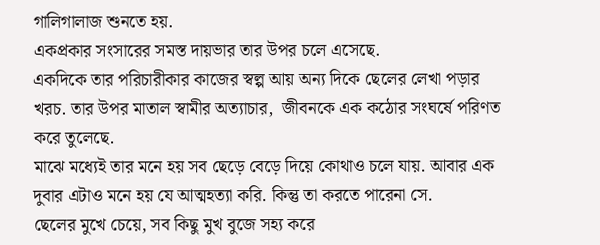গালিগালাজ শুনতে হয়.
একপ্রকার সংসারের সমস্ত দায়ভার তার উপর চলে এসেছে.
একদিকে তার পরিচারীকার কাজের স্বল্প আয় অন্য দিকে ছেলের লেখা পড়ার খরচ. তার উপর মাতাল স্বামীর অত্যাচার,  জীবনকে এক কঠোর সংঘর্ষে পরিণত করে তুলেছে.
মাঝে মধ্যেই তার মনে হয় সব ছেড়ে বেড়ে দিয়ে কোথাও চলে যায়. আবার এক দুবার এটাও মনে হয় যে আত্মহত্যা করি. কিন্তু তা করতে পারেনা সে.
ছেলের মুখে চেয়ে, সব কিছু মুখ বুজে সহ্য করে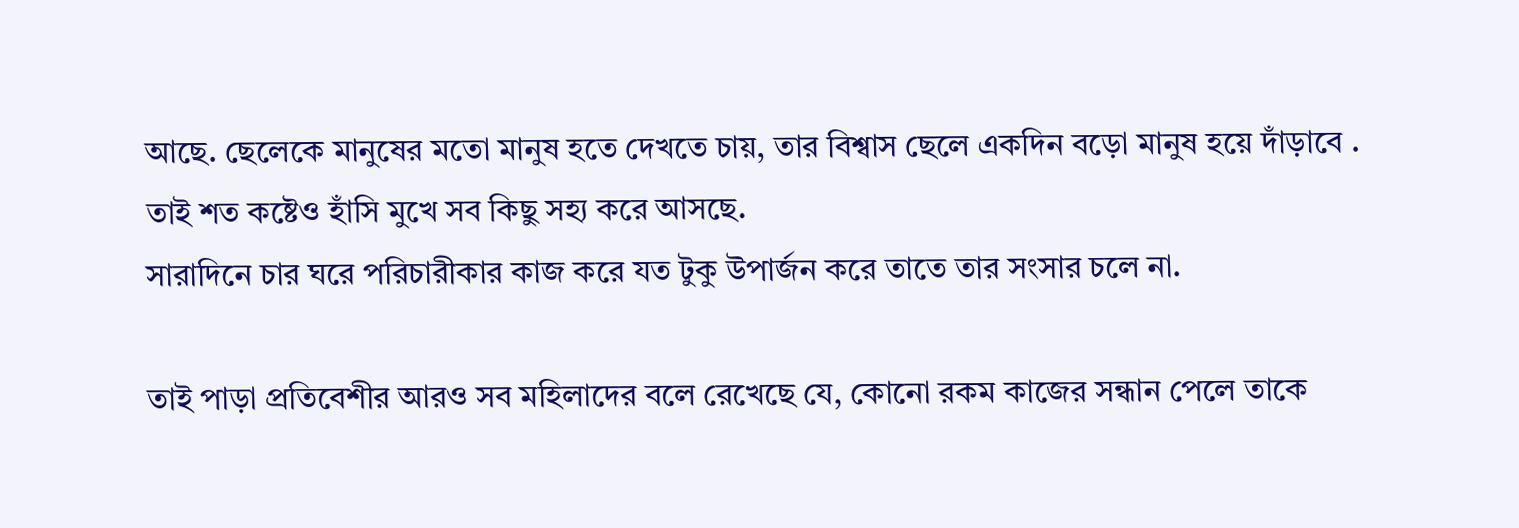আছে. ছেলেকে মানুষের মতো মানুষ হতে দেখতে চায়, তার বিশ্বাস ছেলে একদিন বড়ো মানুষ হয়ে দাঁড়াবে .
তাই শত কষ্টেও হাঁসি মুখে সব কিছু সহ্য করে আসছে.
সারাদিনে চার ঘরে পরিচারীকার কাজ করে যত টুকু উপার্জন করে তাতে তার সংসার চলে না.

তাই পাড়া প্রতিবেশীর আরও সব মহিলাদের বলে রেখেছে যে, কোনো রকম কাজের সন্ধান পেলে তাকে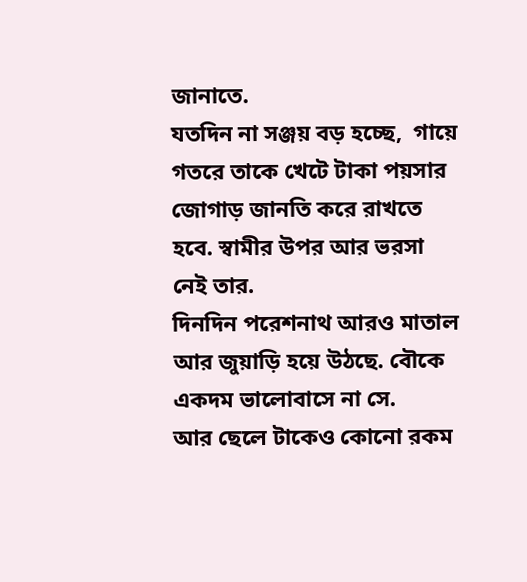জানাতে.
যতদিন না সঞ্জয় বড় হচ্ছে,  গায়ে গতরে তাকে খেটে টাকা পয়সার জোগাড় জানতি করে রাখতে হবে. স্বামীর উপর আর ভরসা নেই তার.
দিনদিন পরেশনাথ আরও মাতাল আর জুয়াড়ি হয়ে উঠছে. বৌকে একদম ভালোবাসে না সে.
আর ছেলে টাকেও কোনো রকম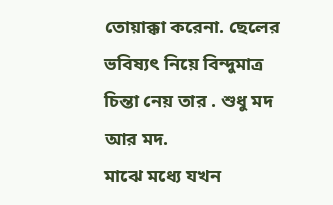তোয়াক্কা করেনা. ছেলের ভবিষ্যৎ নিয়ে বিন্দুমাত্র চিন্তা নেয় তার . শুধু মদ আর মদ.
মাঝে মধ্যে যখন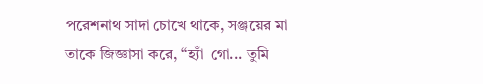পরেশনাথ সাদা চোখে থাকে, সঞ্জয়ের মা তাকে জিজ্ঞাসা করে, “হ্যাঁ  গো... তুমি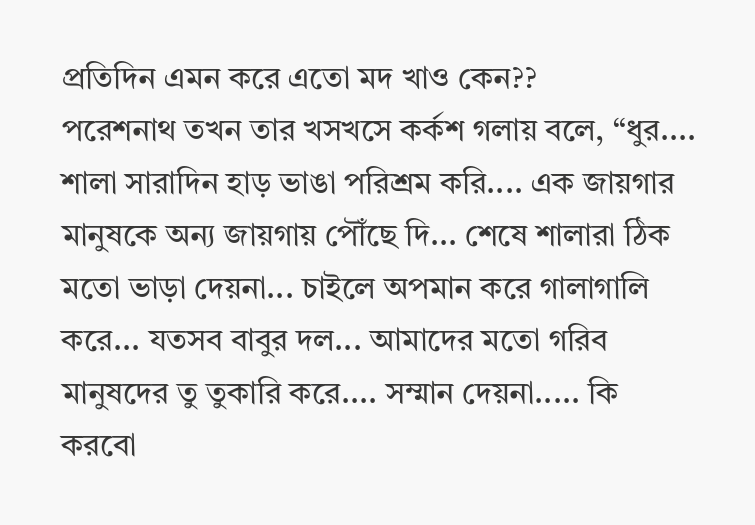প্রতিদিন এমন করে এতো মদ খাও কেন??
পরেশনাথ তখন তার খসখসে কর্কশ গলায় বলে, “ধুর.... শালা সারাদিন হাড় ভাঙা পরিশ্রম করি.... এক জায়গার মানুষকে অন্য জায়গায় পৌঁছে দি... শেষে শালারা ঠিক মতো ভাড়া দেয়না... চাইলে অপমান করে গালাগালি করে... যতসব বাবুর দল... আমাদের মতো গরিব মানুষদের তু তুকারি করে.... সম্মান দেয়না..... কি করবো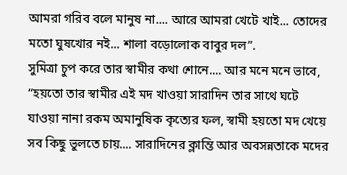আমরা গরিব বলে মানুষ না.... আরে আমরা খেটে খাই... তোদের মতো ঘুষখোর নই... শালা বড়োলোক বাবুর দল”.
সুমিত্রা চুপ করে তার স্বামীর কথা শোনে.... আর মনে মনে ভাবে, “হয়তো তার স্বামীর এই মদ খাওয়া সারাদিন তার সাথে ঘটে যাওয়া নানা রকম অমানুষিক কৃত্যের ফল, স্বামী হয়তো মদ খেয়ে সব কিছু ভুলতে চায়.... সারাদিনের ক্লান্তি আর অবসন্নতাকে মদের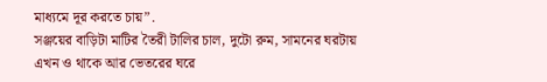মাধ্যমে দূর করতে চায়”.
সঞ্জয়ের বাড়িটা মাটির তৈরী টালির চাল, দুটো রুম, সামনের ঘরটায় এখন ও থাকে আর ভেতরের ঘরে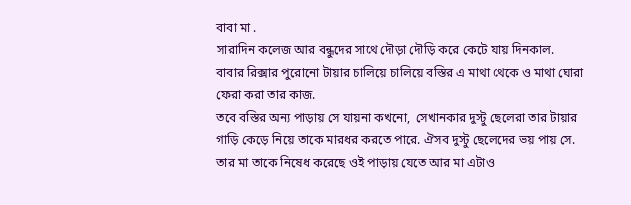বাবা মা .
সারাদিন কলেজ আর বন্ধুদের সাথে দৌড়া দৌড়ি করে কেটে যায় দিনকাল.
বাবার রিক্সার পুরোনো টায়ার চালিয়ে চালিয়ে বস্তির এ মাথা থেকে ও মাথা ঘোরা ফেরা করা তার কাজ.
তবে বস্তির অন্য পাড়ায় সে যায়না কখনো,  সেখানকার দুস্টু ছেলেরা তার টায়ার গাড়ি কেড়ে নিয়ে তাকে মারধর করতে পারে. ঐসব দুস্টু ছেলেদের ভয় পায় সে.
তার মা তাকে নিষেধ করেছে ওই পাড়ায় যেতে আর মা এটাও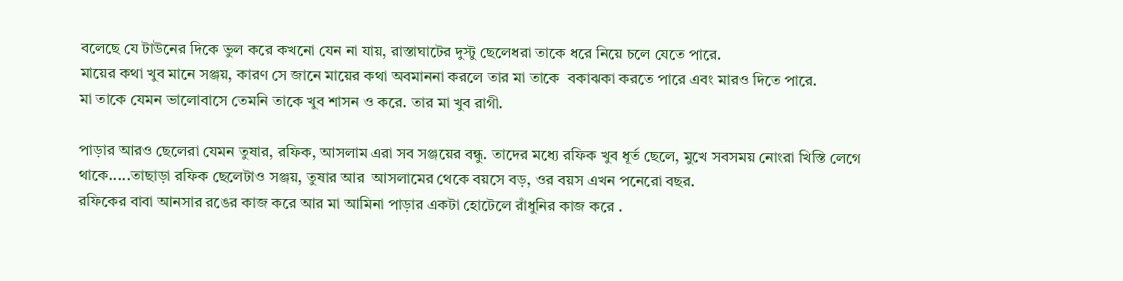বলেছে যে টাউনের দিকে ভুল করে কখনো যেন না যায়, রাস্তাঘাটের দুস্টু ছেলেধরা তাকে ধরে নিয়ে চলে যেতে পারে.
মায়ের কথা খুব মানে সঞ্জয়, কারণ সে জানে মায়ের কথা অবমাননা করলে তার মা তাকে  বকাঝকা করতে পারে এবং মারও দিতে পারে.
মা তাকে যেমন ভালোবাসে তেমনি তাকে খুব শাসন ও করে. তার মা খুব রাগী.

পাড়ার আরও ছেলেরা যেমন তুষার, রফিক, আসলাম এরা সব সঞ্জয়ের বন্ধু. তাদের মধ্যে রফিক খুব ধূর্ত ছেলে, মুখে সবসময় নোংরা খিস্তি লেগে থাকে.....তাছাড়া রফিক ছেলেটাও সঞ্জয়, তুষার আর  আসলামের থেকে বয়সে বড়, ওর বয়স এখন পনেরো বছর.
রফিকের বাবা আনসার রঙের কাজ করে আর মা আমিনা পাড়ার একটা হোটেলে রাঁধুনির কাজ করে .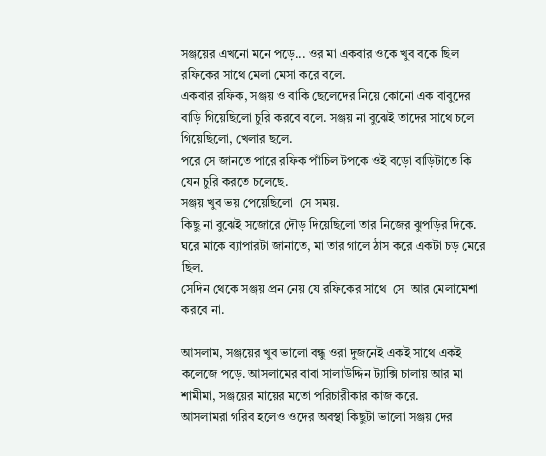সঞ্জয়ের এখনো মনে পড়ে... ওর মা একবার ওকে খুব বকে ছিল রফিকের সাথে মেলা মেসা করে বলে.
একবার রফিক, সঞ্জয় ও বাকি ছেলেদের নিয়ে কোনো এক বাবুদের বাড়ি গিয়েছিলো চুরি করবে বলে. সঞ্জয় না বুঝেই তাদের সাথে চলে গিয়েছিলো, খেলার ছলে.
পরে সে জানতে পারে রফিক পাঁচিল টপকে ওই বড়ো বাড়িটাতে কি যেন চুরি করতে চলেছে.
সঞ্জয় খুব ভয় পেয়েছিলো  সে সময়.
কিছু না বুঝেই সজোরে দৌড় দিয়েছিলো তার নিজের ঝুপড়ির দিকে.
ঘরে মাকে ব্যাপারটা জানাতে, মা তার গালে ঠাস করে একটা চড় মেরে ছিল.
সেদিন থেকে সঞ্জয় প্রন নেয় যে রফিকের সাথে  সে  আর মেলামেশা করবে না.

আসলাম, সঞ্জয়ের খুব ভালো বন্ধু ওরা দুজনেই একই সাথে একই কলেজে পড়ে. আসলামের বাবা সালাউদ্দিন ট্যাক্সি চালায় আর মা শামীমা, সঞ্জয়ের মায়ের মতো পরিচারীকার কাজ করে.
আসলামরা গরিব হলেও ওদের অবস্থা কিছুটা ভালো সঞ্জয় দের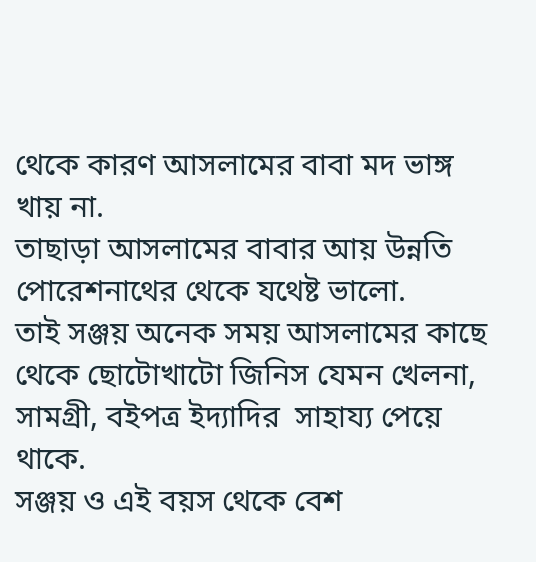থেকে কারণ আসলামের বাবা মদ ভাঙ্গ খায় না.
তাছাড়া আসলামের বাবার আয় উন্নতি পোরেশনাথের থেকে যথেষ্ট ভালো.
তাই সঞ্জয় অনেক সময় আসলামের কাছে থেকে ছোটোখাটো জিনিস যেমন খেলনা, সামগ্রী, বইপত্র ইদ্যাদির  সাহায্য পেয়ে থাকে.
সঞ্জয় ও এই বয়স থেকে বেশ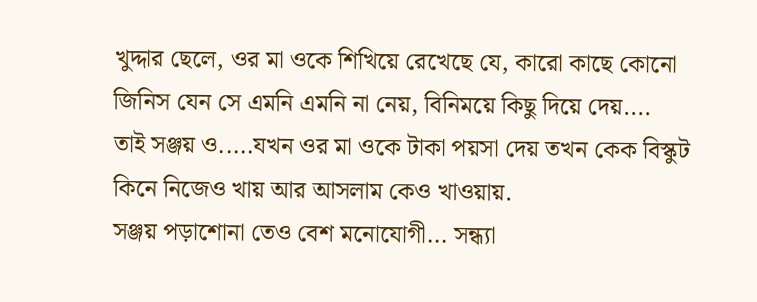খুদ্দার ছেলে, ওর মা ওকে শিখিয়ে রেখেছে যে, কারো কাছে কোনো  জিনিস যেন সে এমনি এমনি না নেয়, বিনিময়ে কিছু দিয়ে দেয়....
তাই সঞ্জয় ও.....যখন ওর মা ওকে টাকা পয়সা দেয় তখন কেক বিস্কুট কিনে নিজেও খায় আর আসলাম কেও খাওয়ায়.
সঞ্জয় পড়াশোনা তেও বেশ মনোযোগী... সন্ধ্যা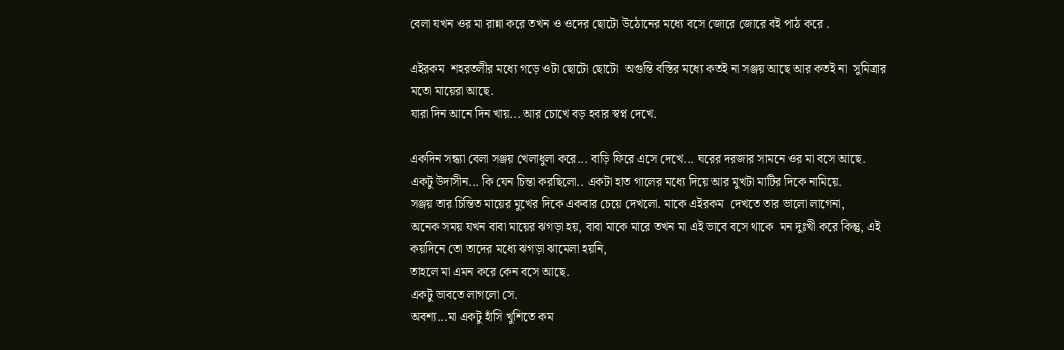বেলা যখন ওর মা রান্না করে তখন ও ওদের ছোটো উঠোনের মধ্যে বসে জোরে জোরে বই পাঠ করে .

এইরকম  শহরতলীর মধ্যে গড়ে ওটা ছোটো ছোটো  অগুন্তি বস্তির মধ্যে কতই না সঞ্জয় আছে আর কতই না  সুমিত্রার মতো মায়েরা আছে.
যারা দিন আনে দিন খায়... আর চোখে বড় হবার স্বপ্ন দেখে.

একদিন সন্ধ্যা বেলা সঞ্জয় খেলাধুলা করে... বাড়ি ফিরে এসে দেখে... ঘরের দরজার সামনে ওর মা বসে আছে.
একটু উদাসীন... কি যেন চিন্তা করছিলো.. একটা হাত গালের মধ্যে দিয়ে আর মুখটা মাটির দিকে নামিয়ে.
সঞ্জয় তার চিন্তিত মায়ের মুখের দিকে একবার চেয়ে দেখলো. মাকে এইরকম  দেখতে তার ভালো লাগেনা,
অনেক সময় যখন বাবা মায়ের ঝগড়া হয়, বাবা মাকে মারে তখন মা এই ভাবে বসে থাকে  মন দুঃখী করে কিন্তু, এই কয়দিনে তো তাদের মধ্যে ঝগড়া ঝামেলা হয়নি,
তাহলে মা এমন করে কেন বসে আছে.
একটু ভাবতে লাগলো সে.
অবশ্য...মা একটু হাঁসি খুশিতে কম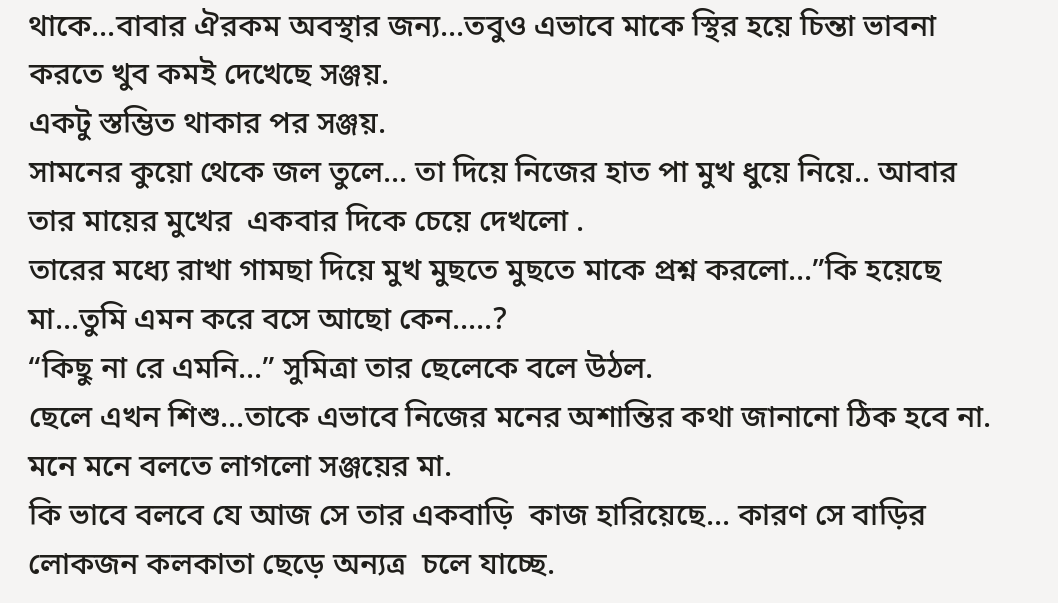থাকে...বাবার ঐরকম অবস্থার জন্য...তবুও এভাবে মাকে স্থির হয়ে চিন্তা ভাবনা করতে খুব কমই দেখেছে সঞ্জয়.
একটু স্তম্ভিত থাকার পর সঞ্জয়.
সামনের কুয়ো থেকে জল তুলে... তা দিয়ে নিজের হাত পা মুখ ধুয়ে নিয়ে.. আবার তার মায়ের মুখের  একবার দিকে চেয়ে দেখলো .
তারের মধ্যে রাখা গামছা দিয়ে মুখ মুছতে মুছতে মাকে প্রশ্ন করলো...”কি হয়েছে মা...তুমি এমন করে বসে আছো কেন.....?
“কিছু না রে এমনি...” সুমিত্রা তার ছেলেকে বলে উঠল.
ছেলে এখন শিশু...তাকে এভাবে নিজের মনের অশান্তির কথা জানানো ঠিক হবে না.
মনে মনে বলতে লাগলো সঞ্জয়ের মা.
কি ভাবে বলবে যে আজ সে তার একবাড়ি  কাজ হারিয়েছে... কারণ সে বাড়ির লোকজন কলকাতা ছেড়ে অন্যত্র  চলে যাচ্ছে.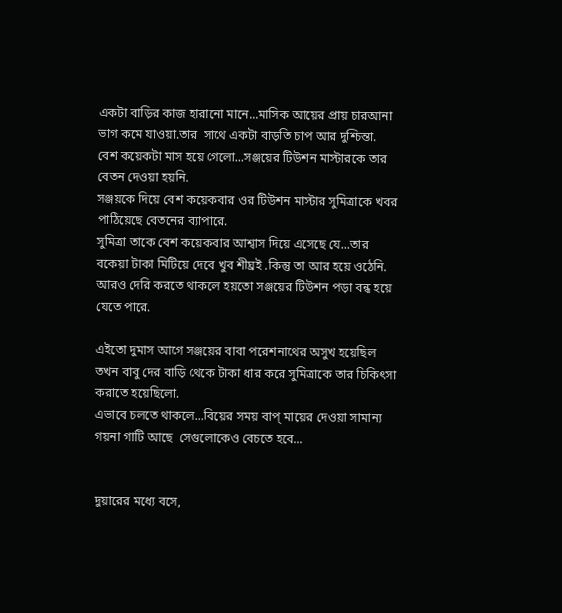একটা বাড়ির কাজ হারানো মানে...মাসিক আয়ের প্রায় চারআনা ভাগ কমে যাওয়া.তার  সাথে একটা বাড়তি চাপ আর দুশ্চিন্তা.
বেশ কয়েকটা মাস হয়ে গেলো...সঞ্জয়ের টিউশন মাস্টারকে তার বেতন দেওয়া হয়নি.
সঞ্জয়কে দিয়ে বেশ কয়েকবার ওর টিউশন মাস্টার সুমিত্রাকে খবর পাঠিয়েছে বেতনের ব্যাপারে.
সুমিত্রা তাকে বেশ কয়েকবার আশ্বাস দিয়ে এসেছে যে...তার বকেয়া টাকা মিটিয়ে দেবে খুব শীঘ্রই .কিন্তু তা আর হয়ে ওঠেনি.
আরও দেরি করতে থাকলে হয়তো সঞ্জয়ের টিউশন পড়া বন্ধ হয়ে যেতে পারে.

এইতো দুমাস আগে সঞ্জয়ের বাবা পরেশনাথের অসুখ হয়েছিল তখন বাবু দের বাড়ি থেকে টাকা ধার করে সুমিত্রাকে তার চিকিৎসা করাতে হয়েছিলো.
এভাবে চলতে থাকলে...বিয়ের সময় বাপ্ মায়ের দেওয়া সামান্য গয়না গাটি আছে  সেগুলোকেও বেচতে হবে...


দুয়ারের মধ্যে বসে,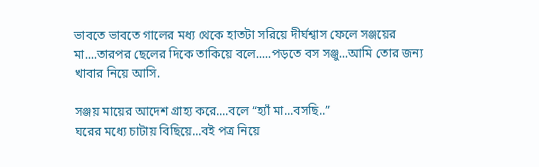ভাবতে ভাবতে গালের মধ্য থেকে হাতটা সরিয়ে দীর্ঘশ্বাস ফেলে সঞ্জয়ের মা....তারপর ছেলের দিকে তাকিয়ে বলে.....পড়তে বস সঞ্জু...আমি তোর জন্য খাবার নিয়ে আসি.

সঞ্জয় মায়ের আদেশ গ্রাহ্য করে....বলে “হ্যাঁ মা...বসছি..”
ঘরের মধ্যে চাটায় বিছিয়ে...বই পত্র নিয়ে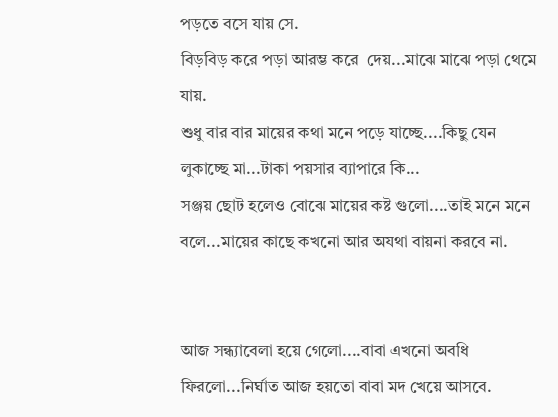পড়তে বসে যায় সে.
বিড়বিড় করে পড়া আরম্ভ করে  দেয়...মাঝে মাঝে পড়া থেমে যায়.
শুধু বার বার মায়ের কথা মনে পড়ে যাচ্ছে....কিছু যেন লুকাচ্ছে মা...টাকা পয়সার ব্যাপারে কি...
সঞ্জয় ছোট হলেও বোঝে মায়ের কষ্ট গুলো....তাই মনে মনে বলে...মায়ের কাছে কখনো আর অযথা বায়না করবে না.


আজ সন্ধ্যাবেলা হয়ে গেলো....বাবা এখনো অবধি ফিরলো...নির্ঘাত আজ হয়তো বাবা মদ খেয়ে আসবে.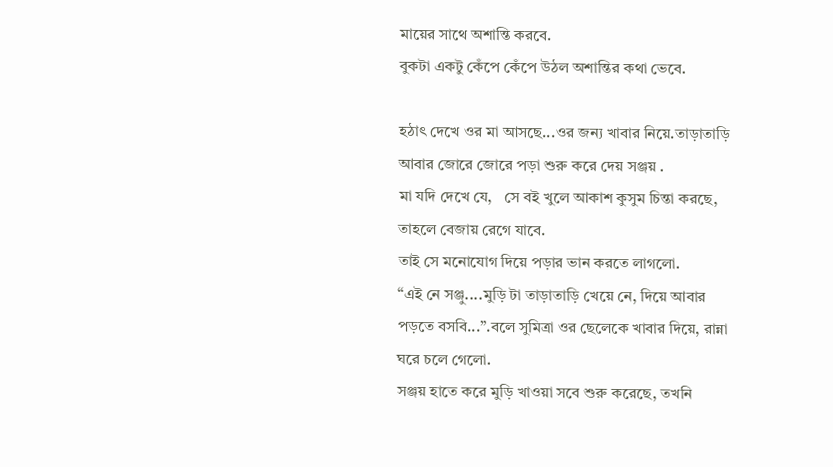মায়ের সাথে অশান্তি করবে.
বুকটা একটু কেঁপে কেঁপে উঠল অশান্তির কথা ভেবে.

হঠাৎ দেখে ওর মা আসছে...ওর জন্য খাবার নিয়ে.তাড়াতাড়ি আবার জোরে জোরে পড়া শুরু করে দেয় সঞ্জয় .
মা যদি দেখে যে,   সে বই খুলে আকাশ কুসুম চিন্তা করছে, তাহলে বেজায় রেগে যাবে.
তাই সে মনোযোগ দিয়ে পড়ার ভান করতে লাগলো.
“এই নে সঞ্জু....মুড়ি টা তাড়াতাড়ি খেয়ে নে, দিয়ে আবার পড়তে বসবি...”.বলে সুমিত্রা ওর ছেলেকে খাবার দিয়ে, রান্না ঘরে চলে গেলো.
সঞ্জয় হাতে করে মুড়ি খাওয়া সবে শুরু করেছে, তখনি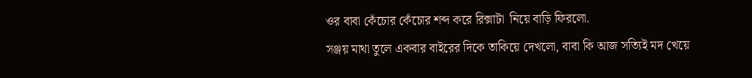ওর বাবা কেঁচোর কেঁচোর শব্দ করে রিক্সাটা  নিয়ে বাড়ি ফিরলো.
সঞ্জয় মাথা তুলে একবার বাইরের দিকে তাকিয়ে দেখলো, বাবা কি আজ সত্যিই মদ খেয়ে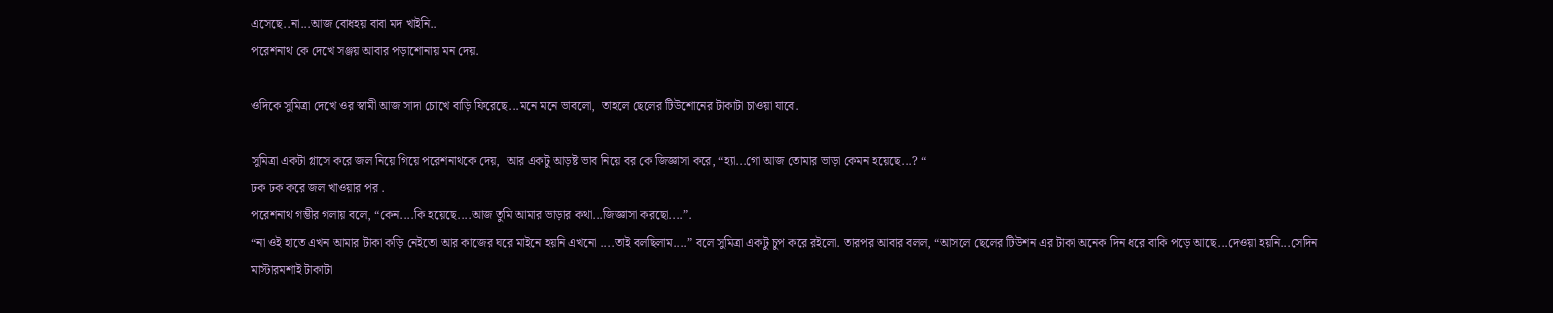এসেছে..না...আজ বোধহয় বাবা মদ খাইনি..
পরেশনাথ কে দেখে সঞ্জয় আবার পড়াশোনায় মন দেয়.

ওদিকে সুমিত্রা দেখে ওর স্বামী আজ সাদা চোখে বাড়ি ফিরেছে...মনে মনে ভাবলো,  তাহলে ছেলের টিউশোনের টাকাটা চাওয়া যাবে.

সুমিত্রা একটা গ্লাসে করে জল নিয়ে গিয়ে পরেশনাথকে দেয়,  আর একটু আড়ষ্ট ভাব নিয়ে বর কে জিজ্ঞাসা করে, “হ্যা...গো আজ তোমার ভাড়া কেমন হয়েছে...? “
ঢক ঢক করে জল খাওয়ার পর .
পরেশনাথ গম্ভীর গলায় বলে, “কেন....কি হয়েছে....আজ তুমি আমার ভাড়ার কথা...জিজ্ঞাসা করছো....”.
“না ওই হাতে এখন আমার টাকা কড়ি নেইতো আর কাজের ঘরে মাইনে হয়নি এখনো ....তাই বলছিলাম....” বলে সুমিত্রা একটু চুপ করে রইলো. তারপর আবার বলল, “আসলে ছেলের টিউশন এর টাকা অনেক দিন ধরে বাকি পড়ে আছে...দেওয়া হয়নি...সেদিন মাস্টারমশাই টাকাটা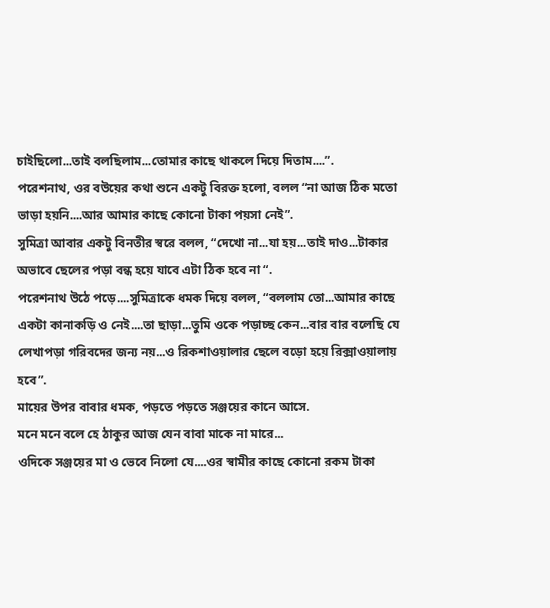চাইছিলো...তাই বলছিলাম...তোমার কাছে থাকলে দিয়ে দিতাম....”.
পরেশনাথ, ওর বউয়ের কথা শুনে একটু বিরক্ত হলো, বলল “না আজ ঠিক মতো ভাড়া হয়নি....আর আমার কাছে কোনো টাকা পয়সা নেই”.
সুমিত্রা আবার একটু বিনতীর স্বরে বলল, “দেখো না...যা হয়...তাই দাও...টাকার অভাবে ছেলের পড়া বন্ধ হয়ে যাবে এটা ঠিক হবে না “.
পরেশনাথ উঠে পড়ে....সুমিত্রাকে ধমক দিয়ে বলল, “বললাম তো...আমার কাছে একটা কানাকড়ি ও নেই....তা ছাড়া...তুমি ওকে পড়াচ্ছ কেন...বার বার বলেছি যে লেখাপড়া গরিবদের জন্য নয়...ও রিকশাওয়ালার ছেলে বড়ো হয়ে রিক্সাওয়ালায় হবে”.
মায়ের উপর বাবার ধমক, পড়তে পড়তে সঞ্জয়ের কানে আসে.
মনে মনে বলে হে ঠাকুর আজ যেন বাবা মাকে না মারে...
ওদিকে সঞ্জয়ের মা ও ভেবে নিলো যে....ওর স্বামীর কাছে কোনো রকম টাকা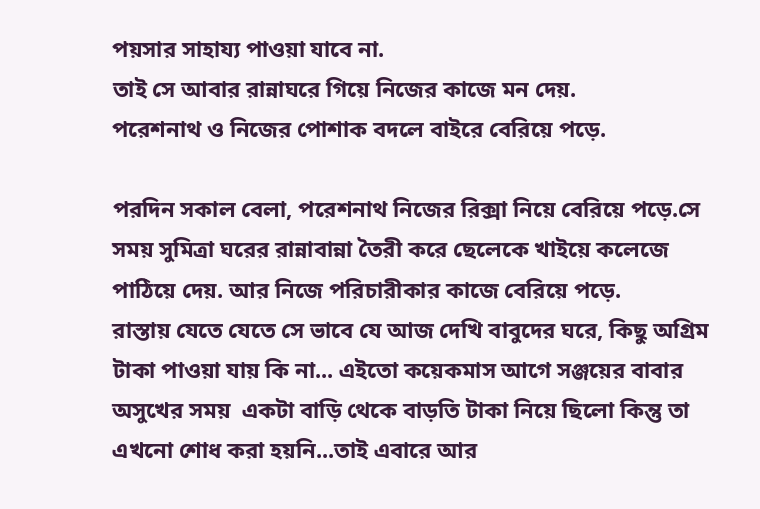পয়সার সাহায্য পাওয়া যাবে না.
তাই সে আবার রান্নাঘরে গিয়ে নিজের কাজে মন দেয়.
পরেশনাথ ও নিজের পোশাক বদলে বাইরে বেরিয়ে পড়ে.

পরদিন সকাল বেলা, পরেশনাথ নিজের রিক্সা নিয়ে বেরিয়ে পড়ে.সে সময় সুমিত্রা ঘরের রান্নাবান্না তৈরী করে ছেলেকে খাইয়ে কলেজে পাঠিয়ে দেয়. আর নিজে পরিচারীকার কাজে বেরিয়ে পড়ে.
রাস্তায় যেতে যেতে সে ভাবে যে আজ দেখি বাবুদের ঘরে, কিছু অগ্রিম টাকা পাওয়া যায় কি না... এইতো কয়েকমাস আগে সঞ্জয়ের বাবার অসুখের সময়  একটা বাড়ি থেকে বাড়তি টাকা নিয়ে ছিলো কিন্তু তা এখনো শোধ করা হয়নি...তাই এবারে আর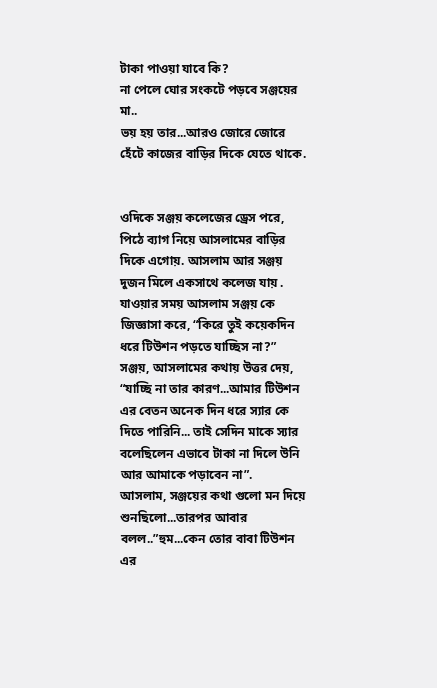টাকা পাওয়া যাবে কি?
না পেলে ঘোর সংকটে পড়বে সঞ্জয়ের মা..
ভয় হয় তার...আরও জোরে জোরে হেঁটে কাজের বাড়ির দিকে যেতে থাকে.


ওদিকে সঞ্জয় কলেজের ড্রেস পরে, পিঠে ব্যাগ নিয়ে আসলামের বাড়ির দিকে এগোয়. আসলাম আর সঞ্জয় দুজন মিলে একসাথে কলেজ যায় .
যাওয়ার সময় আসলাম সঞ্জয় কে জিজ্ঞাসা করে, “কিরে তুই কয়েকদিন ধরে টিউশন পড়তে যাচ্ছিস না?”
সঞ্জয়, আসলামের কথায় উত্তর দেয়, “যাচ্ছি না তার কারণ...আমার টিউশন এর বেতন অনেক দিন ধরে স্যার কে দিতে পারিনি... তাই সেদিন মাকে স্যার বলেছিলেন এভাবে টাকা না দিলে উনি আর আমাকে পড়াবেন না”.
আসলাম, সঞ্জয়ের কথা গুলো মন দিয়ে শুনছিলো...তারপর আবার বলল..”হুম...কেন তোর বাবা টিউশন এর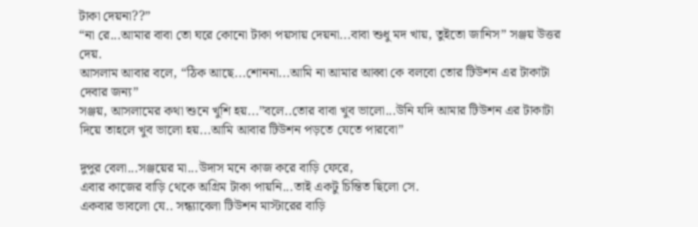টাকা দেয়না??”
“না রে...আমার বাবা তো ঘরে কোনো টাকা পয়সায় দেয়না...বাবা শুধু মদ খায়, তুইতো জানিস” সঞ্জয় উত্তর দেয়.
আসলাম আবার বলে, “ঠিক আছে...শোননা...আমি না আমার আব্বা কে বলবো তোর টিউশন এর টাকাটা দেবার জন্য”
সঞ্জয়, আসলামের কথা শুনে খুশি হয়...”বলে..তোর বাবা খুব ভালো...উনি যদি আমার টিউশন এর টাকাটা দিয়ে তাহলে খুব ভালো হয়...আমি আবার টিউশন পড়তে যেতে পারবো”

দুপুর বেলা...সঞ্জয়ের মা...উদাস মনে কাজ করে বাড়ি ফেরে,
এবার কাজের বাড়ি থেকে অগ্রিম টাকা পায়নি...তাই একটু চিন্তিত ছিলো সে.
একবার ভাবলো যে.. সন্ধ্যাবেলা টিউশন মাস্টারের বাড়ি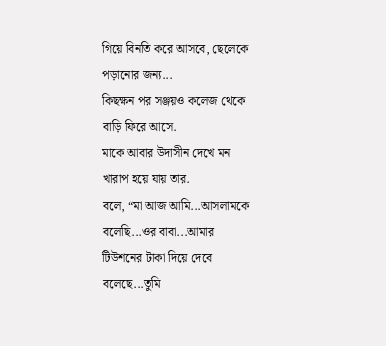গিয়ে বিনতি করে আসবে, ছেলেকে পড়ানোর জন্য...
কিছক্ষন পর সঞ্জয়ও কলেজ থেকে বাড়ি ফিরে আসে.
মাকে আবার উদাসীন দেখে মন খারাপ হয়ে যায় তার.
বলে, “মা আজ আমি...আসলামকে বলেছি...ওর বাবা...আমার টিউশনের টাকা দিয়ে দেবে বলেছে...তুমি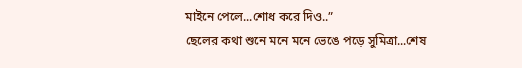মাইনে পেলে...শোধ করে দিও..”
ছেলের কথা শুনে মনে মনে ভেঙে পড়ে সুমিত্রা...শেষ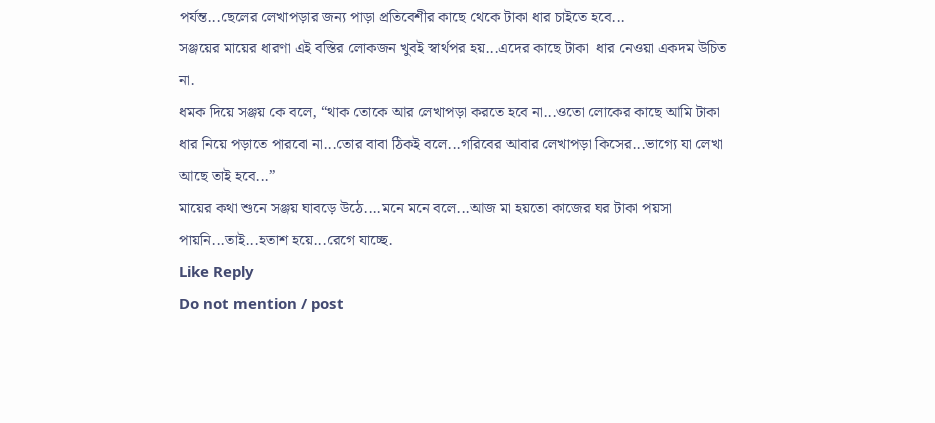পর্যন্ত...ছেলের লেখাপড়ার জন্য পাড়া প্রতিবেশীর কাছে থেকে টাকা ধার চাইতে হবে...
সঞ্জয়ের মায়ের ধারণা এই বস্তির লোকজন খুবই স্বার্থপর হয়...এদের কাছে টাকা  ধার নেওয়া একদম উচিত না.
ধমক দিয়ে সঞ্জয় কে বলে, “থাক তোকে আর লেখাপড়া করতে হবে না...ওতো লোকের কাছে আমি টাকা ধার নিয়ে পড়াতে পারবো না...তোর বাবা ঠিকই বলে...গরিবের আবার লেখাপড়া কিসের...ভাগ্যে যা লেখা আছে তাই হবে...”
মায়ের কথা শুনে সঞ্জয় ঘাবড়ে উঠে....মনে মনে বলে...আজ মা হয়তো কাজের ঘর টাকা পয়সা পায়নি...তাই...হতাশ হয়ে...রেগে যাচ্ছে.
Like Reply
Do not mention / post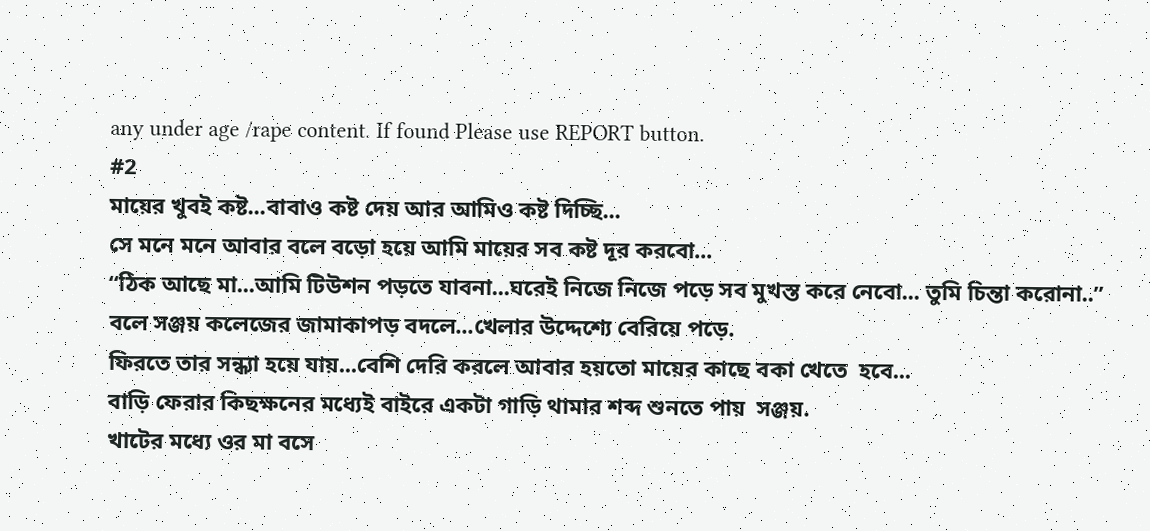any under age /rape content. If found Please use REPORT button.
#2
মায়ের খুবই কষ্ট...বাবাও কষ্ট দেয় আর আমিও কষ্ট দিচ্ছি...
সে মনে মনে আবার বলে বড়ো হয়ে আমি মায়ের সব কষ্ট দূর করবো...
“ঠিক আছে মা...আমি টিউশন পড়তে যাবনা...ঘরেই নিজে নিজে পড়ে সব মুখস্ত করে নেবো... তুমি চিন্তা করোনা..” বলে সঞ্জয় কলেজের জামাকাপড় বদলে...খেলার উদ্দেশ্যে বেরিয়ে পড়ে.
ফিরতে তার সন্ধ্যা হয়ে যায়...বেশি দেরি করলে আবার হয়তো মায়ের কাছে বকা খেতে  হবে...
বাড়ি ফেরার কিছক্ষনের মধ্যেই বাইরে একটা গাড়ি থামার শব্দ শুনতে পায়  সঞ্জয়.
খাটের মধ্যে ওর মা বসে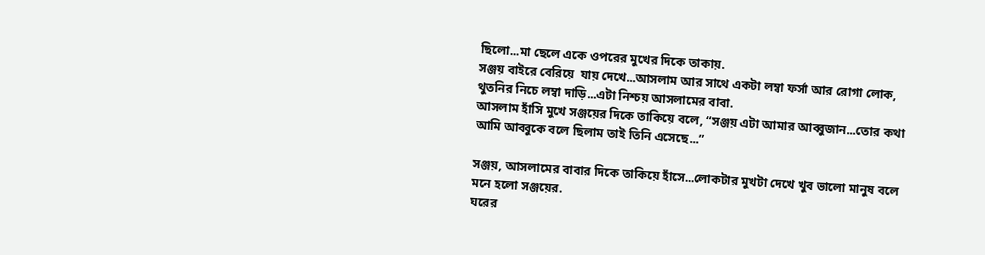ছিলো...মা ছেলে একে ওপরের মুখের দিকে তাকায়.
সঞ্জয় বাইরে বেরিয়ে  যায় দেখে...আসলাম আর সাথে একটা লম্বা ফর্সা আর রোগা লোক,  থুতনির নিচে লম্বা দাড়ি...এটা নিশ্চয় আসলামের বাবা.
আসলাম হাঁসি মুখে সঞ্জয়ের দিকে তাকিয়ে বলে, “সঞ্জয় এটা আমার আব্বুজান...তোর কথা আমি আব্বুকে বলে ছিলাম তাই তিনি এসেছে...”

সঞ্জয়, আসলামের বাবার দিকে তাকিয়ে হাঁসে...লোকটার মুখটা দেখে খুব ভালো মানুষ বলে মনে হলো সঞ্জয়ের.
ঘরের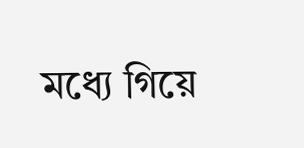মধ্যে গিয়ে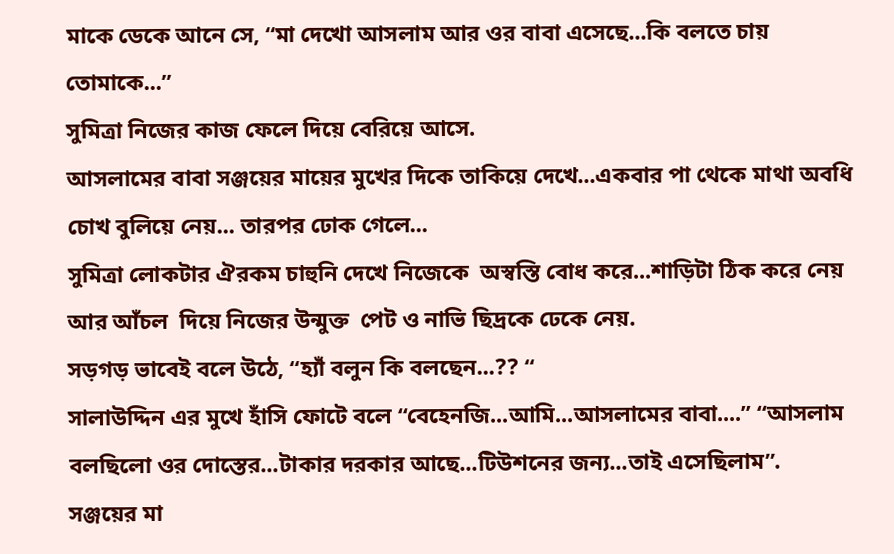মাকে ডেকে আনে সে, “মা দেখো আসলাম আর ওর বাবা এসেছে...কি বলতে চায় তোমাকে...”
সুমিত্রা নিজের কাজ ফেলে দিয়ে বেরিয়ে আসে.
আসলামের বাবা সঞ্জয়ের মায়ের মুখের দিকে তাকিয়ে দেখে...একবার পা থেকে মাথা অবধি চোখ বুলিয়ে নেয়... তারপর ঢোক গেলে...
সুমিত্রা লোকটার ঐরকম চাহুনি দেখে নিজেকে  অস্বস্তি বোধ করে...শাড়িটা ঠিক করে নেয় আর আঁচল  দিয়ে নিজের উন্মুক্ত  পেট ও নাভি ছিদ্রকে ঢেকে নেয়.
সড়গড় ভাবেই বলে উঠে, “হ্যাঁ বলুন কি বলছেন...?? “
সালাউদ্দিন এর মুখে হাঁসি ফোটে বলে “বেহেনজি...আমি...আসলামের বাবা....” “আসলাম বলছিলো ওর দোস্তের...টাকার দরকার আছে...টিউশনের জন্য...তাই এসেছিলাম”.
সঞ্জয়ের মা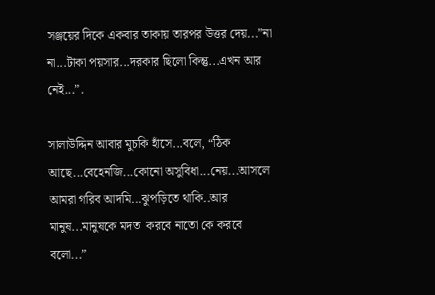সঞ্জয়ের দিকে একবার তাকায় তারপর উত্তর দেয়...”না  না...টাকা পয়সার...দরকার ছিলো কিন্তু...এখন আর নেই...”.

সালাউদ্দিন আবার মুচকি হাঁসে...বলে, “ঠিক আছে...বেহেনজি...কোনো অসুবিধা...নেয়...আসলে আমরা গরিব আদমি...ঝুপড়িতে থাকি..আর  মানুষ...মানুষকে মদত  করবে নাতো কে করবে বলো...”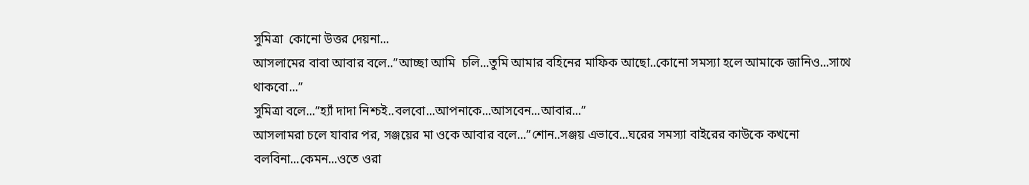সুমিত্রা  কোনো উত্তর দেয়না...
আসলামের বাবা আবার বলে..”আচ্ছা আমি  চলি...তুমি আমার বহিনের মাফিক আছো..কোনো সমস্যা হলে আমাকে জানিও...সাথে থাকবো...”
সুমিত্রা বলে...”হ্যাঁ দাদা নিশ্চই..বলবো...আপনাকে...আসবেন...আবার...”
আসলামরা চলে যাবার পর, সঞ্জয়ের মা ওকে আবার বলে...”শোন..সঞ্জয় এভাবে...ঘরের সমস্যা বাইরের কাউকে কখনো বলবিনা...কেমন...ওতে ওরা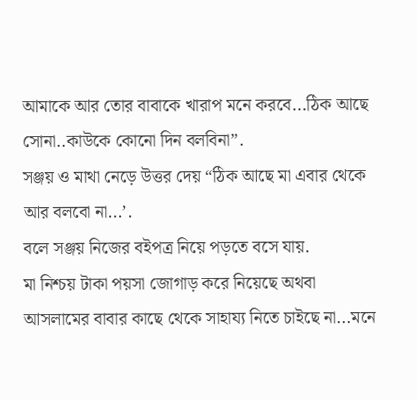আমাকে আর তোর বাবাকে খারাপ মনে করবে...ঠিক আছে সোনা..কাউকে কোনো দিন বলবিনা”.
সঞ্জয় ও মাথা নেড়ে উত্তর দেয় “ঠিক আছে মা এবার থেকে আর বলবো না...’.
বলে সঞ্জয় নিজের বইপত্র নিয়ে পড়তে বসে যায়.
মা নিশ্চয় টাকা পয়সা জোগাড় করে নিয়েছে অথবা আসলামের বাবার কাছে থেকে সাহায্য নিতে চাইছে না...মনে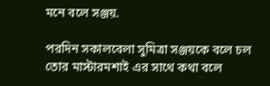মনে বলে সঞ্জয়.

পরদিন সকালবেলা সুমিত্রা সঞ্জয়কে বলে চল তোর মাস্টারমশাই এর সাথে কথা বলে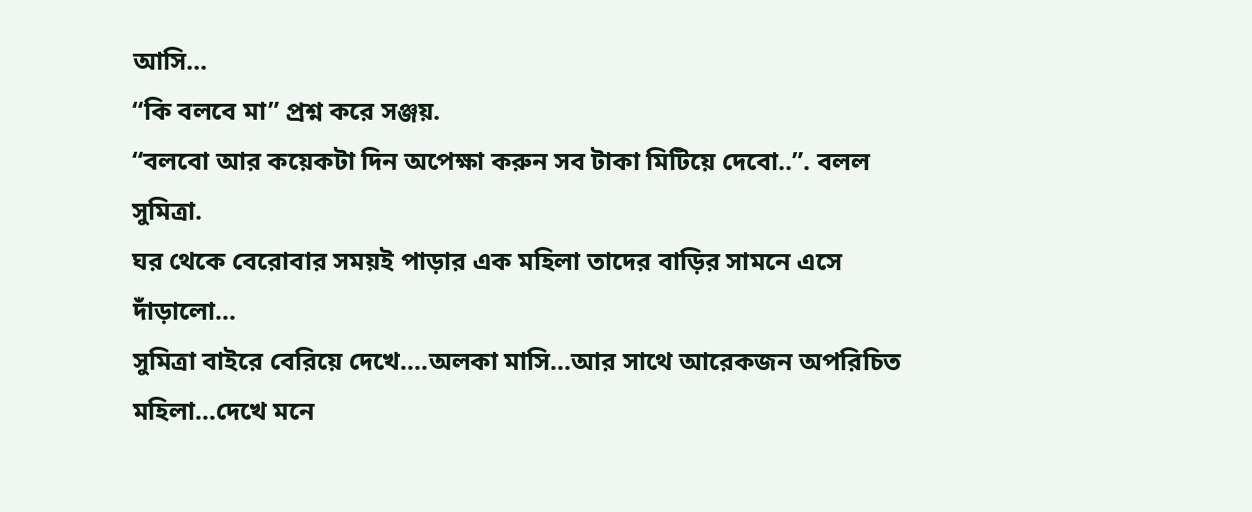আসি...
“কি বলবে মা” প্রশ্ন করে সঞ্জয়.
“বলবো আর কয়েকটা দিন অপেক্ষা করুন সব টাকা মিটিয়ে দেবো..”. বলল সুমিত্রা.
ঘর থেকে বেরোবার সময়ই পাড়ার এক মহিলা তাদের বাড়ির সামনে এসে দাঁড়ালো...
সুমিত্রা বাইরে বেরিয়ে দেখে....অলকা মাসি...আর সাথে আরেকজন অপরিচিত মহিলা...দেখে মনে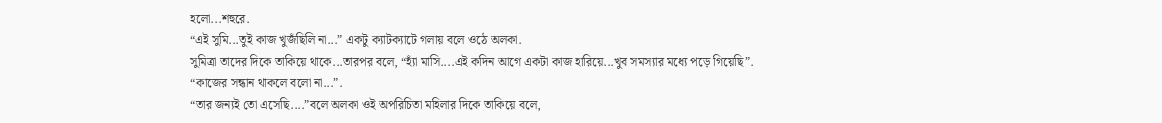হলো...শহুরে.
“এই সুমি...তুই কাজ খুজঁছিলি না...” একটু ক্যাটক্যাটে গলায় বলে ওঠে অলকা.
সুমিত্রা তাদের দিকে তাকিয়ে থাকে...তারপর বলে, “হ্যাঁ মাসি....এই কদিন আগে একটা কাজ হারিয়ে...খুব সমস্যার মধ্যে পড়ে গিয়েছি”.
“কাজের সন্ধান থাকলে বলো না...”.
“তার জন্যই তো এসেছি....”বলে অলকা ওই অপরিচিতা মহিলার দিকে তাকিয়ে বলে,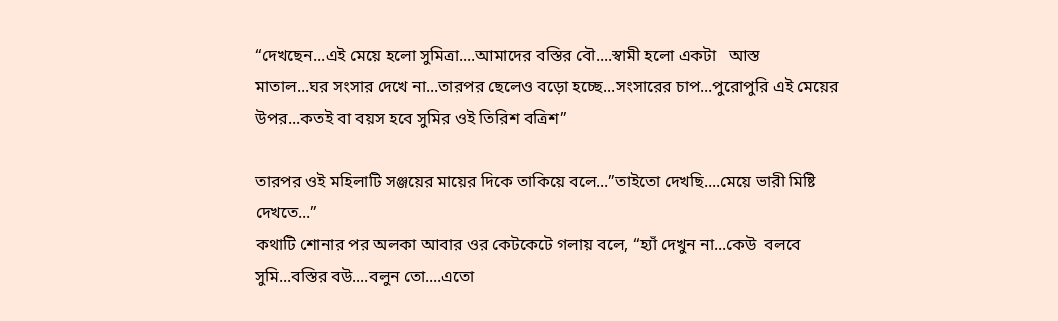“দেখছেন...এই মেয়ে হলো সুমিত্রা....আমাদের বস্তির বৌ....স্বামী হলো একটা   আস্ত
মাতাল...ঘর সংসার দেখে না...তারপর ছেলেও বড়ো হচ্ছে...সংসারের চাপ...পুরোপুরি এই মেয়ের উপর...কতই বা বয়স হবে সুমির ওই তিরিশ বত্রিশ”

তারপর ওই মহিলাটি সঞ্জয়ের মায়ের দিকে তাকিয়ে বলে...”তাইতো দেখছি....মেয়ে ভারী মিষ্টি দেখতে...”
কথাটি শোনার পর অলকা আবার ওর কেটকেটে গলায় বলে, “হ্যাঁ দেখুন না...কেউ  বলবে সুমি...বস্তির বউ....বলুন তো....এতো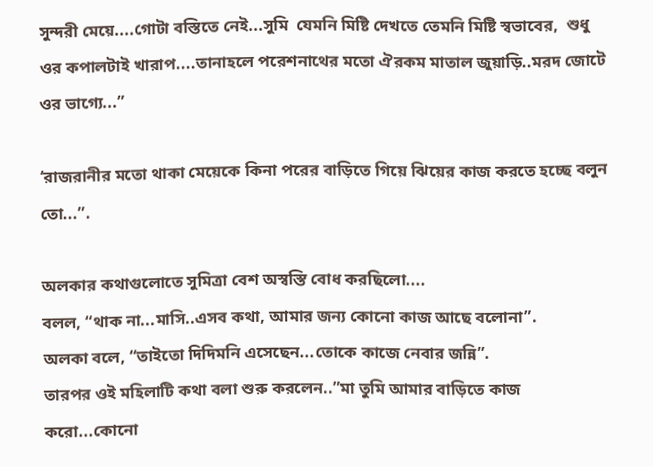সুন্দরী মেয়ে....গোটা বস্তিতে নেই...সুমি  যেমনি মিষ্টি দেখতে তেমনি মিষ্টি স্বভাবের,  শুধু ওর কপালটাই খারাপ....তানাহলে পরেশনাথের মতো ঐরকম মাতাল জুয়াড়ি..মরদ জোটে ওর ভাগ্যে...”

‘রাজরানীর মতো থাকা মেয়েকে কিনা পরের বাড়িতে গিয়ে ঝিয়ের কাজ করতে হচ্ছে বলুন তো...”.

অলকার কথাগুলোতে সুমিত্রা বেশ অস্বস্তি বোধ করছিলো....
বলল, “থাক না...মাসি..এসব কথা, আমার জন্য কোনো কাজ আছে বলোনা”.
অলকা বলে, “তাইতো দিদিমনি এসেছেন...তোকে কাজে নেবার জন্নি”.
তারপর ওই মহিলাটি কথা বলা শুরু করলেন..”মা তুমি আমার বাড়িতে কাজ করো...কোনো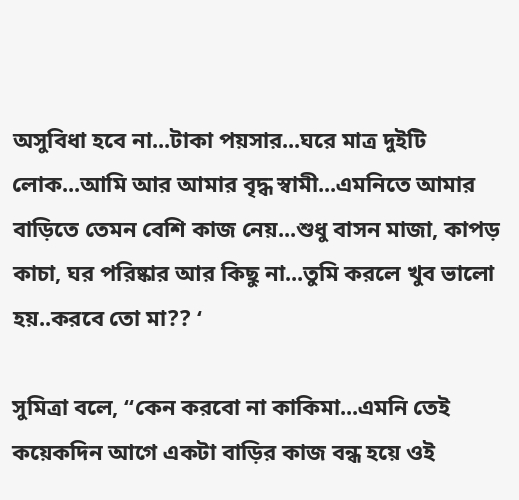অসুবিধা হবে না...টাকা পয়সার...ঘরে মাত্র দুইটি লোক...আমি আর আমার বৃদ্ধ স্বামী...এমনিতে আমার বাড়িতে তেমন বেশি কাজ নেয়...শুধু বাসন মাজা, কাপড় কাচা, ঘর পরিষ্কার আর কিছু না...তুমি করলে খুব ভালো হয়..করবে তো মা?? ‘

সুমিত্রা বলে, “কেন করবো না কাকিমা...এমনি তেই কয়েকদিন আগে একটা বাড়ির কাজ বন্ধ হয়ে ওই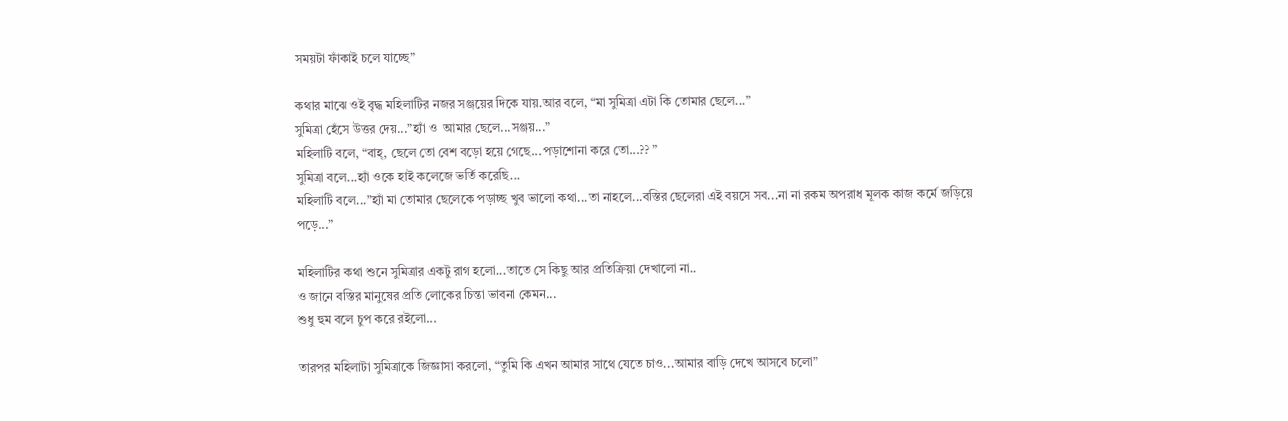সময়টা ফাঁকাই চলে যাচ্ছে”

কথার মাঝে ওই বৃদ্ধ মহিলাটির নজর সঞ্জয়ের দিকে যায়.আর বলে, “মা সুমিত্রা এটা কি তোমার ছেলে...”
সুমিত্রা হেঁসে উত্তর দেয়...”হ্যাঁ ও  আমার ছেলে...সঞ্জয়...”
মহিলাটি বলে, “বাহ্, ছেলে তো বেশ বড়ো হয়ে গেছে...পড়াশোনা করে তো...?? ”
সুমিত্রা বলে...হ্যাঁ ওকে হাই কলেজে ভর্তি করেছি...
মহিলাটি বলে...”হ্যাঁ মা তোমার ছেলেকে পড়াচ্ছ খুব ভালো কথা...তা নাহলে...বস্তির ছেলেরা এই বয়সে সব...না না রকম অপরাধ মূলক কাজ কর্মে জড়িয়ে পড়ে...”

মহিলাটির কথা শুনে সুমিত্রার একটু রাগ হলো...তাতে সে কিছু আর প্রতিক্রিয়া দেখালো না..
ও জানে বস্তির মানুষের প্রতি লোকের চিন্তা ভাবনা কেমন...
শুধু হুম বলে চুপ করে রইলো...

তারপর মহিলাটা সুমিত্রাকে জিজ্ঞাসা করলো, “তুমি কি এখন আমার সাথে যেতে চাও...আমার বাড়ি দেখে আসবে চলো”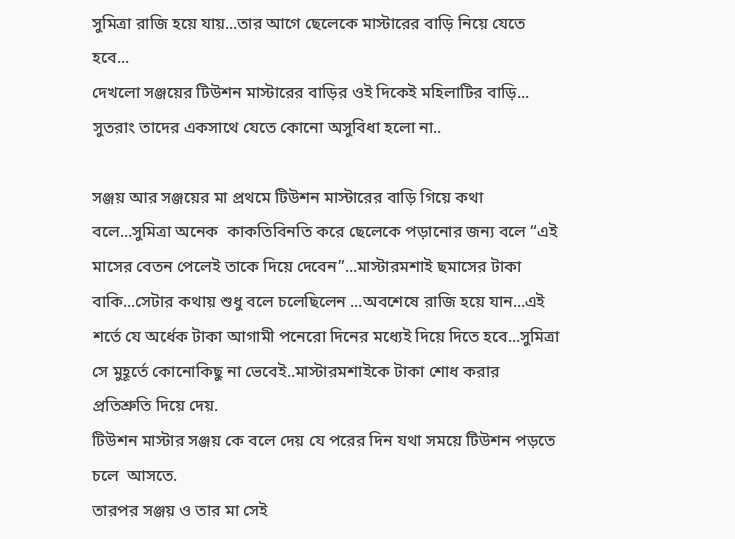সুমিত্রা রাজি হয়ে যায়...তার আগে ছেলেকে মাস্টারের বাড়ি নিয়ে যেতে হবে...
দেখলো সঞ্জয়ের টিউশন মাস্টারের বাড়ির ওই দিকেই মহিলাটির বাড়ি...
সুতরাং তাদের একসাথে যেতে কোনো অসুবিধা হলো না..

সঞ্জয় আর সঞ্জয়ের মা প্রথমে টিউশন মাস্টারের বাড়ি গিয়ে কথা বলে...সুমিত্রা অনেক  কাকতিবিনতি করে ছেলেকে পড়ানোর জন্য বলে “এই মাসের বেতন পেলেই তাকে দিয়ে দেবেন”...মাস্টারমশাই ছমাসের টাকা বাকি...সেটার কথায় শুধু বলে চলেছিলেন ...অবশেষে রাজি হয়ে যান...এই শর্তে যে অর্ধেক টাকা আগামী পনেরো দিনের মধ্যেই দিয়ে দিতে হবে...সুমিত্রা সে মুহূর্তে কোনোকিছু না ভেবেই..মাস্টারমশাইকে টাকা শোধ করার প্রতিশ্রুতি দিয়ে দেয়.
টিউশন মাস্টার সঞ্জয় কে বলে দেয় যে পরের দিন যথা সময়ে টিউশন পড়তে চলে  আসতে.
তারপর সঞ্জয় ও তার মা সেই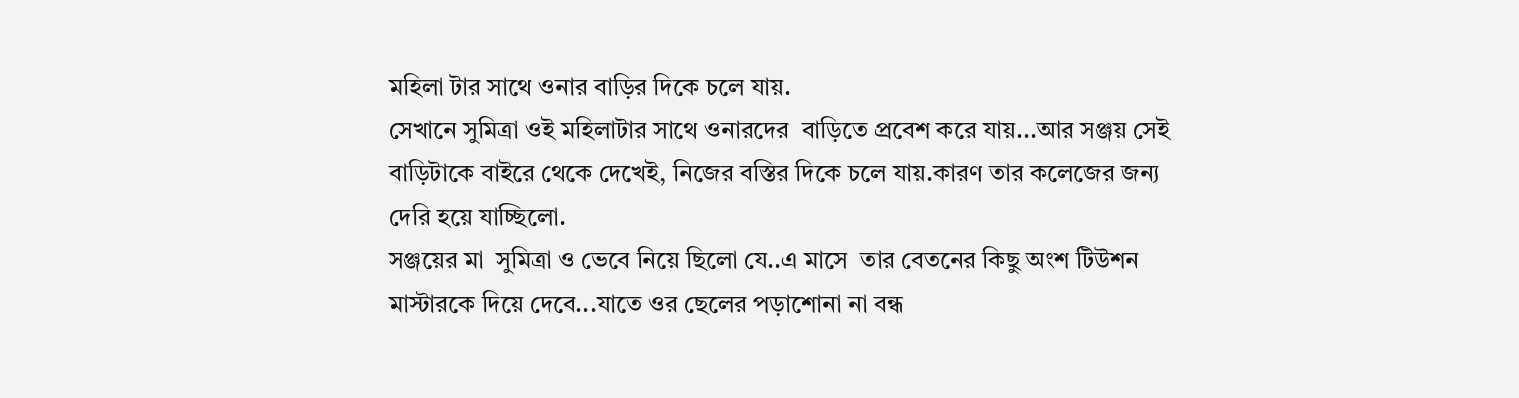মহিলা টার সাথে ওনার বাড়ির দিকে চলে যায়.
সেখানে সুমিত্রা ওই মহিলাটার সাথে ওনারদের  বাড়িতে প্রবেশ করে যায়...আর সঞ্জয় সেই বাড়িটাকে বাইরে থেকে দেখেই, নিজের বস্তির দিকে চলে যায়.কারণ তার কলেজের জন্য দেরি হয়ে যাচ্ছিলো.
সঞ্জয়ের মা  সুমিত্রা ও ভেবে নিয়ে ছিলো যে..এ মাসে  তার বেতনের কিছু অংশ টিউশন মাস্টারকে দিয়ে দেবে...যাতে ওর ছেলের পড়াশোনা না বন্ধ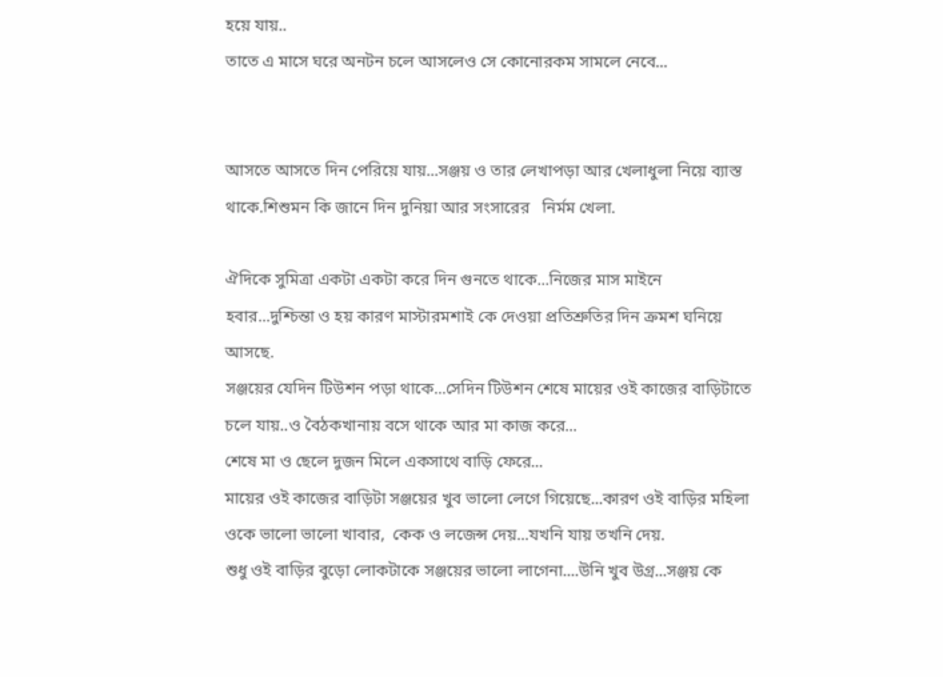হয়ে যায়..
তাতে এ মাসে ঘরে অনটন চলে আসলেও সে কোনোরকম সামলে নেবে...


আসতে আসতে দিন পেরিয়ে যায়...সঞ্জয় ও তার লেখাপড়া আর খেলাধুলা নিয়ে ব্যাস্ত থাকে.শিশুমন কি জানে দিন দুনিয়া আর সংসারের   নির্মম খেলা.

ঐদিকে সুমিত্রা একটা একটা করে দিন গুনতে থাকে...নিজের মাস মাইনে হবার...দুশ্চিন্তা ও হয় কারণ মাস্টারমশাই কে দেওয়া প্রতিশ্রুতির দিন ক্রমশ ঘনিয়ে আসছে.
সঞ্জয়ের যেদিন টিউশন পড়া থাকে...সেদিন টিউশন শেষে মায়ের ওই কাজের বাড়িটাতে চলে যায়..ও বৈঠকখানায় বসে থাকে আর মা কাজ করে...
শেষে মা ও ছেলে দুজন মিলে একসাথে বাড়ি ফেরে...
মায়ের ওই কাজের বাড়িটা সঞ্জয়ের খুব ভালো লেগে গিয়েছে...কারণ ওই বাড়ির মহিলা ওকে ভালো ভালো খাবার,  কেক ও লজেন্স দেয়...যখনি যায় তখনি দেয়.
শুধু ওই বাড়ির বুড়ো লোকটাকে সঞ্জয়ের ভালো লাগেনা....উনি খুব উগ্র...সঞ্জয় কে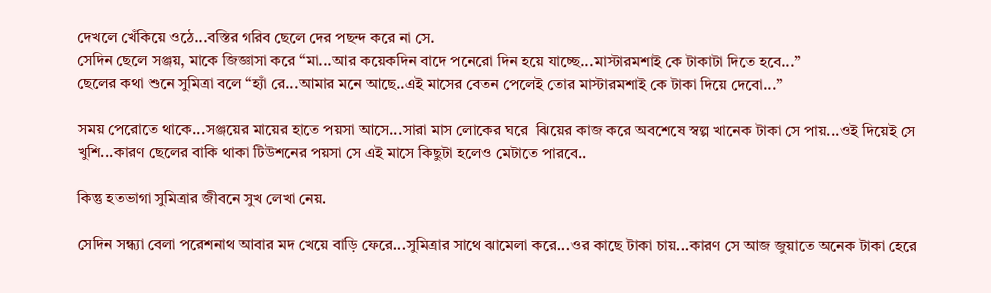দেখলে খেঁকিয়ে ওঠে...বস্তির গরিব ছেলে দের পছন্দ করে না সে.
সেদিন ছেলে সঞ্জয়, মাকে জিজ্ঞাসা করে “মা...আর কয়েকদিন বাদে পনেরো দিন হয়ে যাচ্ছে...মাস্টারমশাই কে টাকাটা দিতে হবে...”
ছেলের কথা শুনে সুমিত্রা বলে “হ্যাঁ রে...আমার মনে আছে..এই মাসের বেতন পেলেই তোর মাস্টারমশাই কে টাকা দিয়ে দেবো...”

সময় পেরোতে থাকে...সঞ্জয়ের মায়ের হাতে পয়সা আসে...সারা মাস লোকের ঘরে  ঝিয়ের কাজ করে অবশেষে স্বল্প খানেক টাকা সে পায়...ওই দিয়েই সে খুশি...কারণ ছেলের বাকি থাকা টিউশনের পয়সা সে এই মাসে কিছুটা হলেও মেটাতে পারবে..

কিন্তু হতভাগা সুমিত্রার জীবনে সুখ লেখা নেয়.

সেদিন সন্ধ্যা বেলা পরেশনাথ আবার মদ খেয়ে বাড়ি ফেরে...সুমিত্রার সাথে ঝামেলা করে...ওর কাছে টাকা চায়...কারণ সে আজ জুয়াতে অনেক টাকা হেরে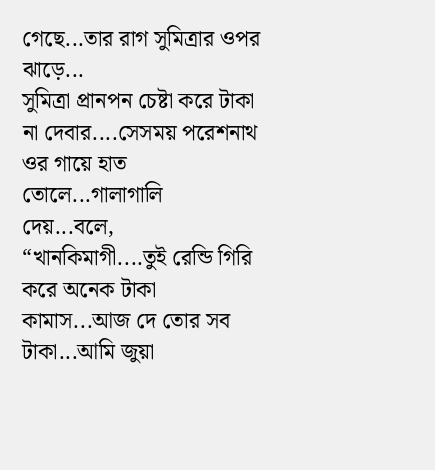গেছে...তার রাগ সুমিত্রার ওপর ঝাড়ে...
সুমিত্রা প্রানপন চেষ্টা করে টাকা না দেবার....সেসময় পরেশনাথ ওর গায়ে হাত তোলে...গালাগালি দেয়...বলে, “খানকিমাগী....তুই রেন্ডি গিরি করে অনেক টাকা কামাস...আজ দে তোর সব টাকা...আমি জুয়া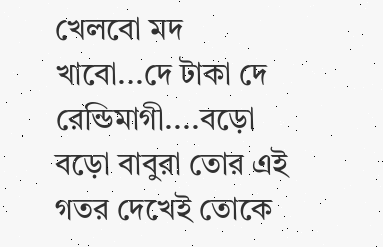খেলবো মদ খাবো...দে টাকা দে রেন্ডিমাগী....বড়ো বড়ো বাবুরা তোর এই গতর দেখেই তোকে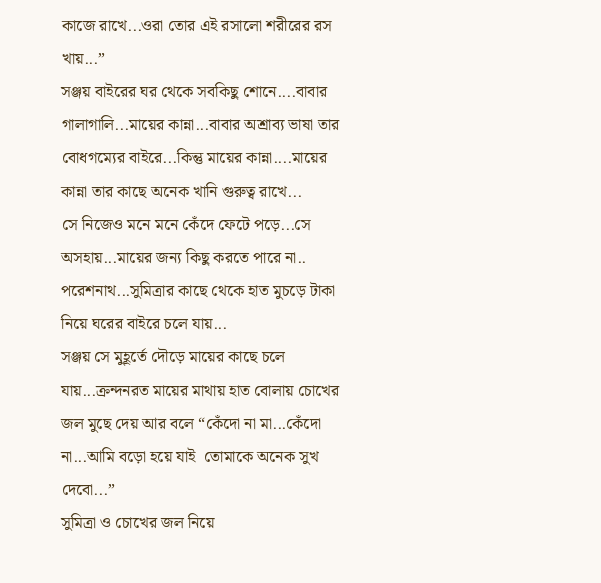কাজে রাখে...ওরা তোর এই রসালো শরীরের রস খায়...”
সঞ্জয় বাইরের ঘর থেকে সবকিছু শোনে....বাবার গালাগালি...মায়ের কান্না...বাবার অশ্রাব্য ভাষা তার বোধগম্যের বাইরে...কিন্তু মায়ের কান্না....মায়ের কান্না তার কাছে অনেক খানি গুরুত্ব রাখে...
সে নিজেও মনে মনে কেঁদে ফেটে পড়ে...সে অসহায়...মায়ের জন্য কিছু করতে পারে না..
পরেশনাথ...সুমিত্রার কাছে থেকে হাত মুচড়ে টাকা নিয়ে ঘরের বাইরে চলে যায়...
সঞ্জয় সে মুহূর্তে দৌড়ে মায়ের কাছে চলে যায়...ক্রন্দনরত মায়ের মাথায় হাত বোলায় চোখের জল মুছে দেয় আর বলে “কেঁদো না মা...কেঁদো না...আমি বড়ো হয়ে যাই  তোমাকে অনেক সুখ দেবো...”
সুমিত্রা ও চোখের জল নিয়ে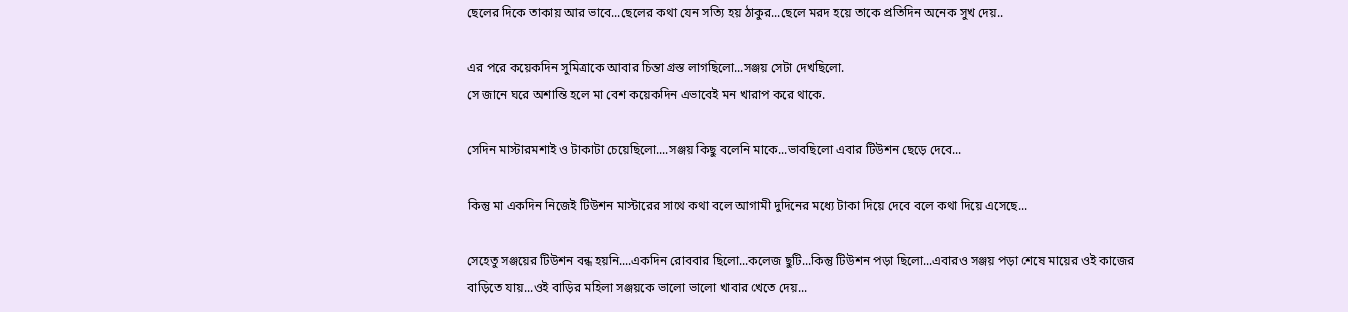ছেলের দিকে তাকায় আর ভাবে...ছেলের কথা যেন সত্যি হয় ঠাকুর...ছেলে মরদ হয়ে তাকে প্রতিদিন অনেক সুখ দেয়..

এর পরে কয়েকদিন সুমিত্রাকে আবার চিন্তা গ্রস্ত লাগছিলো...সঞ্জয় সেটা দেখছিলো.
সে জানে ঘরে অশান্তি হলে মা বেশ কয়েকদিন এভাবেই মন খারাপ করে থাকে.

সেদিন মাস্টারমশাই ও টাকাটা চেয়েছিলো....সঞ্জয় কিছু বলেনি মাকে...ভাবছিলো এবার টিউশন ছেড়ে দেবে...

কিন্তু মা একদিন নিজেই টিউশন মাস্টারের সাথে কথা বলে আগামী দুদিনের মধ্যে টাকা দিয়ে দেবে বলে কথা দিয়ে এসেছে...

সেহেতু সঞ্জয়ের টিউশন বন্ধ হয়নি....একদিন রোববার ছিলো...কলেজ ছুটি...কিন্তু টিউশন পড়া ছিলো...এবারও সঞ্জয় পড়া শেষে মায়ের ওই কাজের বাড়িতে যায়...ওই বাড়ির মহিলা সঞ্জয়কে ভালো ভালো খাবার খেতে দেয়...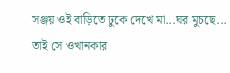সঞ্জয় ওই বাড়িতে ঢুকে দেখে মা...ঘর মুচছে...
তাই সে ওখানকার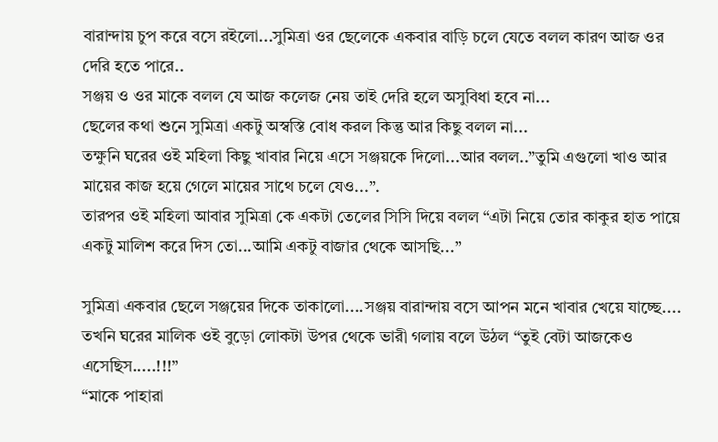বারান্দায় চুপ করে বসে রইলো...সুমিত্রা ওর ছেলেকে একবার বাড়ি চলে যেতে বলল কারণ আজ ওর দেরি হতে পারে..
সঞ্জয় ও ওর মাকে বলল যে আজ কলেজ নেয় তাই দেরি হলে অসুবিধা হবে না...
ছেলের কথা শুনে সুমিত্রা একটু অস্বস্তি বোধ করল কিন্তু আর কিছু বলল না...
তক্ষুনি ঘরের ওই মহিলা কিছু খাবার নিয়ে এসে সঞ্জয়কে দিলো...আর বলল..”তুমি এগুলো খাও আর মায়ের কাজ হয়ে গেলে মায়ের সাথে চলে যেও...”.
তারপর ওই মহিলা আবার সুমিত্রা কে একটা তেলের সিসি দিয়ে বলল “এটা নিয়ে তোর কাকুর হাত পায়ে একটু মালিশ করে দিস তো...আমি একটু বাজার থেকে আসছি...”

সুমিত্রা একবার ছেলে সঞ্জয়ের দিকে তাকালো....সঞ্জয় বারান্দায় বসে আপন মনে খাবার খেয়ে যাচ্ছে....
তখনি ঘরের মালিক ওই বুড়ো লোকটা উপর থেকে ভারী গলায় বলে উঠল “তুই বেটা আজকেও এসেছিস.....!!!”
“মাকে পাহারা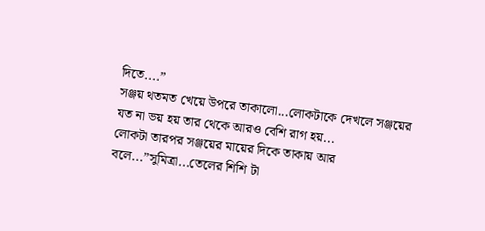দিতে....”
সঞ্জয় থতমত খেয়ে উপরে তাকালো...লোকটাকে দেখলে সঞ্জয়ের যত না ভয় হয় তার থেকে আরও বেশি রাগ হয়...
লোকটা তারপর সঞ্জয়ের মায়ের দিকে তাকায় আর বলে...”সুমিত্রা...তেলের শিশি টা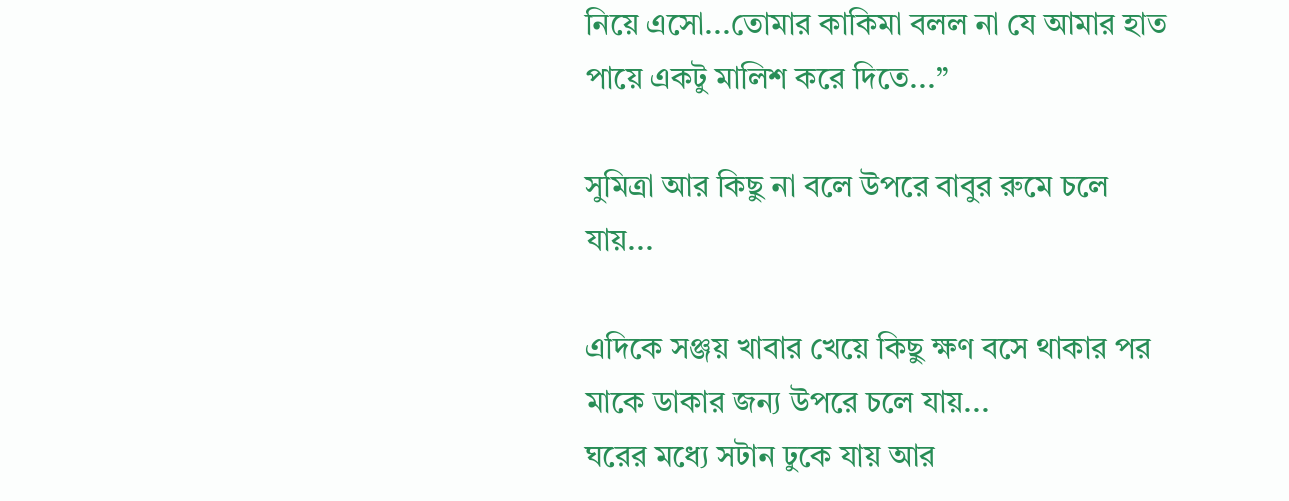নিয়ে এসো...তোমার কাকিমা বলল না যে আমার হাত পায়ে একটু মালিশ করে দিতে...”

সুমিত্রা আর কিছু না বলে উপরে বাবুর রুমে চলে যায়...

এদিকে সঞ্জয় খাবার খেয়ে কিছু ক্ষণ বসে থাকার পর মাকে ডাকার জন্য উপরে চলে যায়...
ঘরের মধ্যে সটান ঢুকে যায় আর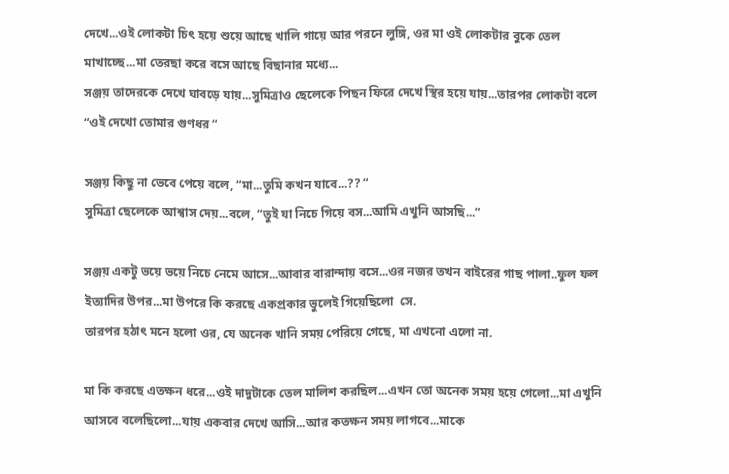দেখে...ওই লোকটা চিৎ হয়ে শুয়ে আছে খালি গায়ে আর পরনে লুঙ্গি, ওর মা ওই লোকটার বুকে তেল মাখাচ্ছে...মা তেরছা করে বসে আছে বিছানার মধ্যে...
সঞ্জয় তাদেরকে দেখে ঘাবড়ে যায়...সুমিত্রাও ছেলেকে পিছন ফিরে দেখে স্থির হয়ে যায়...তারপর লোকটা বলে “ওই দেখো তোমার গুণধর “

সঞ্জয় কিছু না ভেবে পেয়ে বলে, “মা...তুমি কখন যাবে...?? “
সুমিত্রা ছেলেকে আশ্বাস দেয়...বলে, “তুই যা নিচে গিয়ে বস...আমি এখুনি আসছি...”

সঞ্জয় একটু ভয়ে ভয়ে নিচে নেমে আসে...আবার বারান্দায় বসে...ওর নজর তখন বাইরের গাছ পালা..ফুল ফল ইত্যাদির উপর...মা উপরে কি করছে একপ্রকার ভুলেই গিয়েছিলো  সে.
তারপর হঠাৎ মনে হলো ওর, যে অনেক খানি সময় পেরিয়ে গেছে, মা এখনো এলো না.

মা কি করছে এতক্ষন ধরে...ওই দাদুটাকে তেল মালিশ করছিল...এখন তো অনেক সময় হয়ে গেলো...মা এখুনি আসবে বলেছিলো...যায় একবার দেখে আসি...আর কতক্ষন সময় লাগবে...মাকে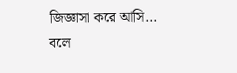জিজ্ঞাসা করে আসি...
বলে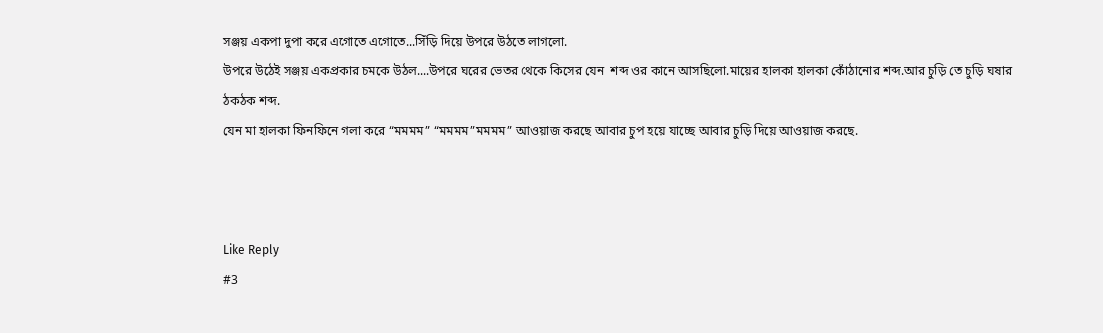সঞ্জয় একপা দুপা করে এগোতে এগোতে...সিঁড়ি দিয়ে উপরে উঠতে লাগলো.
উপরে উঠেই সঞ্জয় একপ্রকার চমকে উঠল....উপরে ঘরের ভেতর থেকে কিসের যেন  শব্দ ওর কানে আসছিলো.মায়ের হালকা হালকা কোঁঠানোর শব্দ.আর চুড়ি তে চুড়ি ঘষার ঠকঠক শব্দ.
যেন মা হালকা ফিনফিনে গলা করে “মমমম” “মমমম”মমমম” আওয়াজ করছে আবার চুপ হয়ে যাচ্ছে আবার চুড়ি দিয়ে আওয়াজ করছে.



Like Reply
#3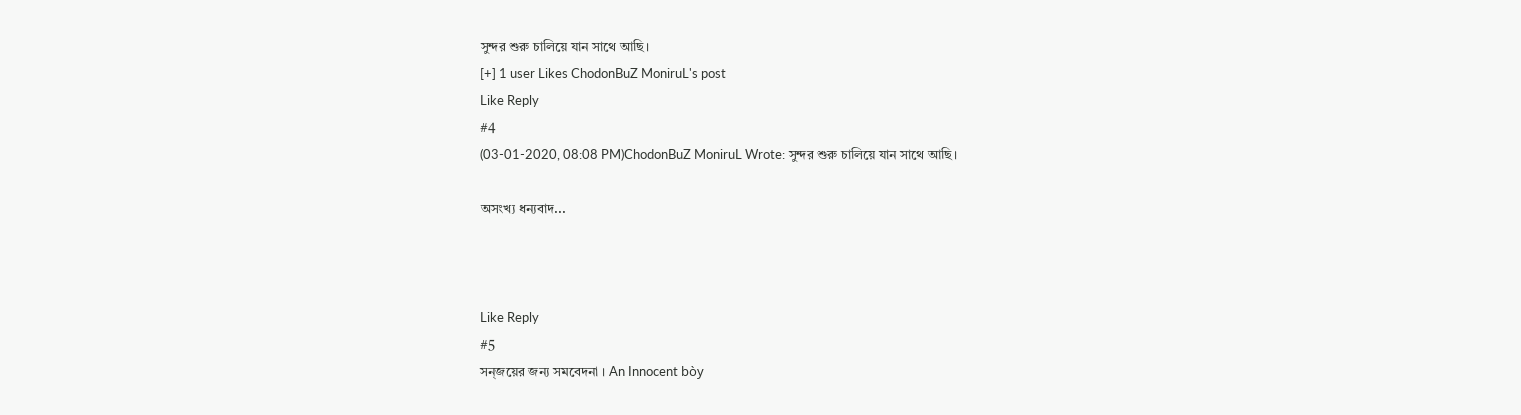সুন্দর শুরু চালিয়ে যান সাথে আছি।
[+] 1 user Likes ChodonBuZ MoniruL's post
Like Reply
#4
(03-01-2020, 08:08 PM)ChodonBuZ MoniruL Wrote: সুন্দর শুরু চালিয়ে যান সাথে আছি।

অসংখ্য ধন্যবাদ...



Like Reply
#5
সন্জয়ের জন্য সমবেদনা । An Innocent bòy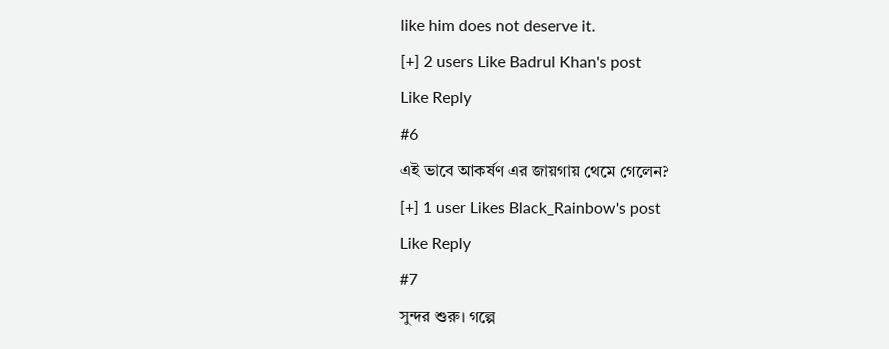like him does not deserve it.
[+] 2 users Like Badrul Khan's post
Like Reply
#6
এই ভাবে আকর্ষণ এর জায়গায় থেমে গেলেন?
[+] 1 user Likes Black_Rainbow's post
Like Reply
#7
সুন্দর শুরু। গল্পে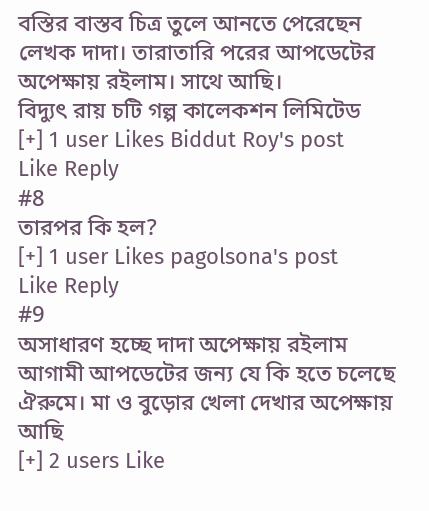বস্তির বাস্তব চিত্র তুলে আনতে পেরেছেন লেখক দাদা। তারাতারি পরের আপডেটের অপেক্ষায় রইলাম। সাথে আছি।
বিদ্যুৎ রায় চটি গল্প কালেকশন লিমিটেড
[+] 1 user Likes Biddut Roy's post
Like Reply
#8
তারপর কি হল?
[+] 1 user Likes pagolsona's post
Like Reply
#9
অসাধারণ হচ্ছে দাদা অপেক্ষায় রইলাম আগামী আপডেটের জন্য যে কি হতে চলেছে ঐরুমে। মা ও বুড়োর খেলা দেখার অপেক্ষায় আছি
[+] 2 users Like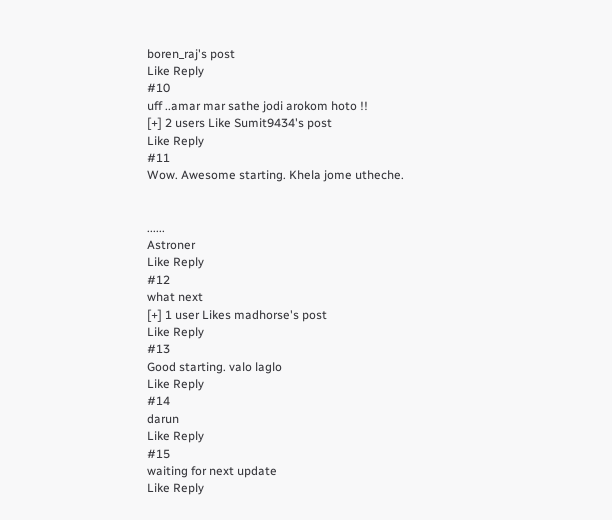boren_raj's post
Like Reply
#10
uff ..amar mar sathe jodi arokom hoto !!
[+] 2 users Like Sumit9434's post
Like Reply
#11
Wow. Awesome starting. Khela jome utheche.


......
Astroner
Like Reply
#12
what next
[+] 1 user Likes madhorse's post
Like Reply
#13
Good starting. valo laglo
Like Reply
#14
darun
Like Reply
#15
waiting for next update
Like Reply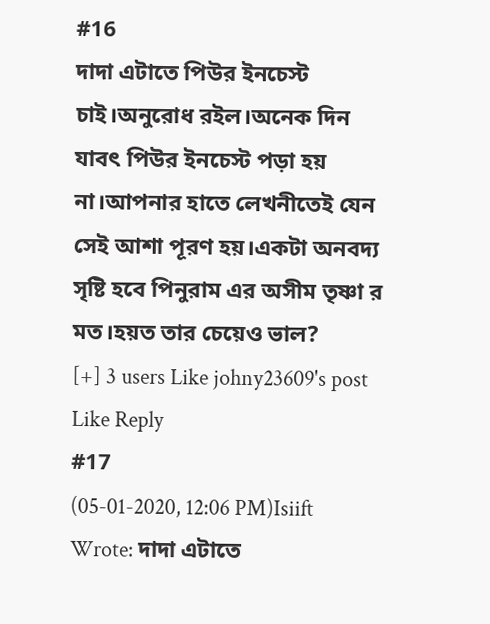#16
দাদা এটাতে পিউর ইনচেস্ট চাই।অনুরোধ রইল।অনেক দিন যাবৎ পিউর ইনচেস্ট পড়া হয় না।আপনার হাতে লেখনীতেই যেন সেই আশা পূরণ হয়।একটা অনবদ্য সৃষ্টি হবে পিনুরাম এর অসীম তৃষ্ণা র মত।হয়ত তার চেয়েও ভাল?
[+] 3 users Like johny23609's post
Like Reply
#17
(05-01-2020, 12:06 PM)Isiift Wrote: দাদা এটাতে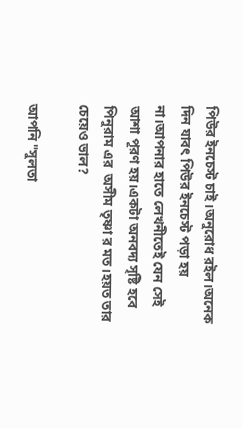পিউর ইনচেস্ট চাই।অনুরোধ রইল।অনেক দিন যাবৎ পিউর ইনচেস্ট পড়া হয় না।আপনার হাতে লেখনীতেই যেন সেই আশা পূরণ হয়।একটা অনবদ্য সৃষ্টি হবে পিনুরাম এর  অসীম তৃষ্ণা র মত।হয়ত তার চেয়েও ভাল?

আপনি "সুলতা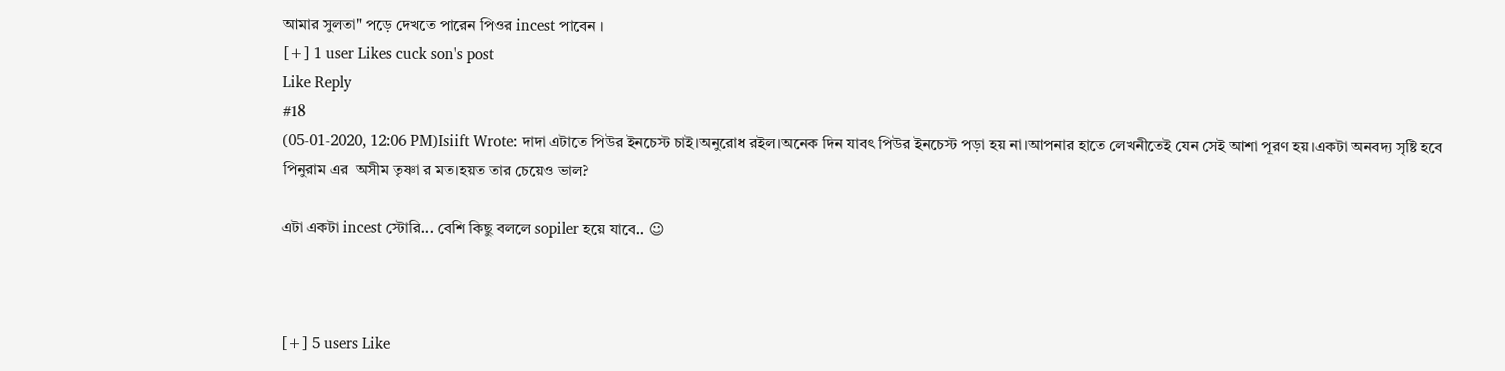আমার সুলতা" পড়ে দেখতে পারেন পিওর incest পাবেন ।
[+] 1 user Likes cuck son's post
Like Reply
#18
(05-01-2020, 12:06 PM)Isiift Wrote: দাদা এটাতে পিউর ইনচেস্ট চাই।অনুরোধ রইল।অনেক দিন যাবৎ পিউর ইনচেস্ট পড়া হয় না।আপনার হাতে লেখনীতেই যেন সেই আশা পূরণ হয়।একটা অনবদ্য সৃষ্টি হবে পিনুরাম এর  অসীম তৃষ্ণা র মত।হয়ত তার চেয়েও ভাল?

এটা একটা incest স্টোরি... বেশি কিছু বললে sopiler হয়ে যাবে.. ☺



[+] 5 users Like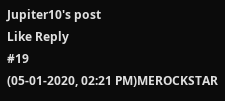Jupiter10's post
Like Reply
#19
(05-01-2020, 02:21 PM)MEROCKSTAR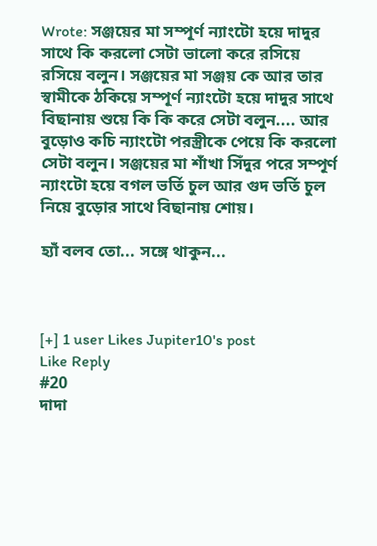Wrote: সঞ্জয়ের মা সম্পূর্ণ ন্যাংটো হয়ে দাদুর সাথে কি করলো সেটা ভালো করে রসিয়ে রসিয়ে বলুন। সঞ্জয়ের মা সঞ্জয় কে আর তার স্বামীকে ঠকিয়ে সম্পূর্ণ ন্যাংটো হয়ে দাদুর সাথে বিছানায় শুয়ে কি কি করে সেটা বলুন.... আর বুড়োও কচি ন্যাংটো পরস্ত্রীকে পেয়ে কি করলো সেটা বলুন। সঞ্জয়ের মা শাঁখা সিঁদুর পরে সম্পূর্ণ ন্যাংটো হয়ে বগল ভর্তি চুল আর গুদ ভর্তি চুল নিয়ে বুড়োর সাথে বিছানায় শোয়।

হ্যাঁ বলব তো... সঙ্গে থাকুন...



[+] 1 user Likes Jupiter10's post
Like Reply
#20
দাদা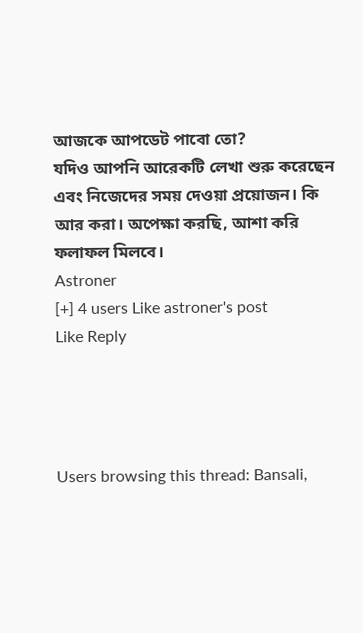আজকে আপডেট পাবো তো?
যদিও আপনি আরেকটি লেখা শুরু করেছেন এবং নিজেদের সময় দেওয়া প্রয়োজন। কি আর করা। অপেক্ষা করছি, আশা করি ফলাফল মিলবে।
Astroner
[+] 4 users Like astroner's post
Like Reply




Users browsing this thread: Bansali,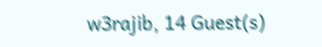w3rajib, 14 Guest(s)